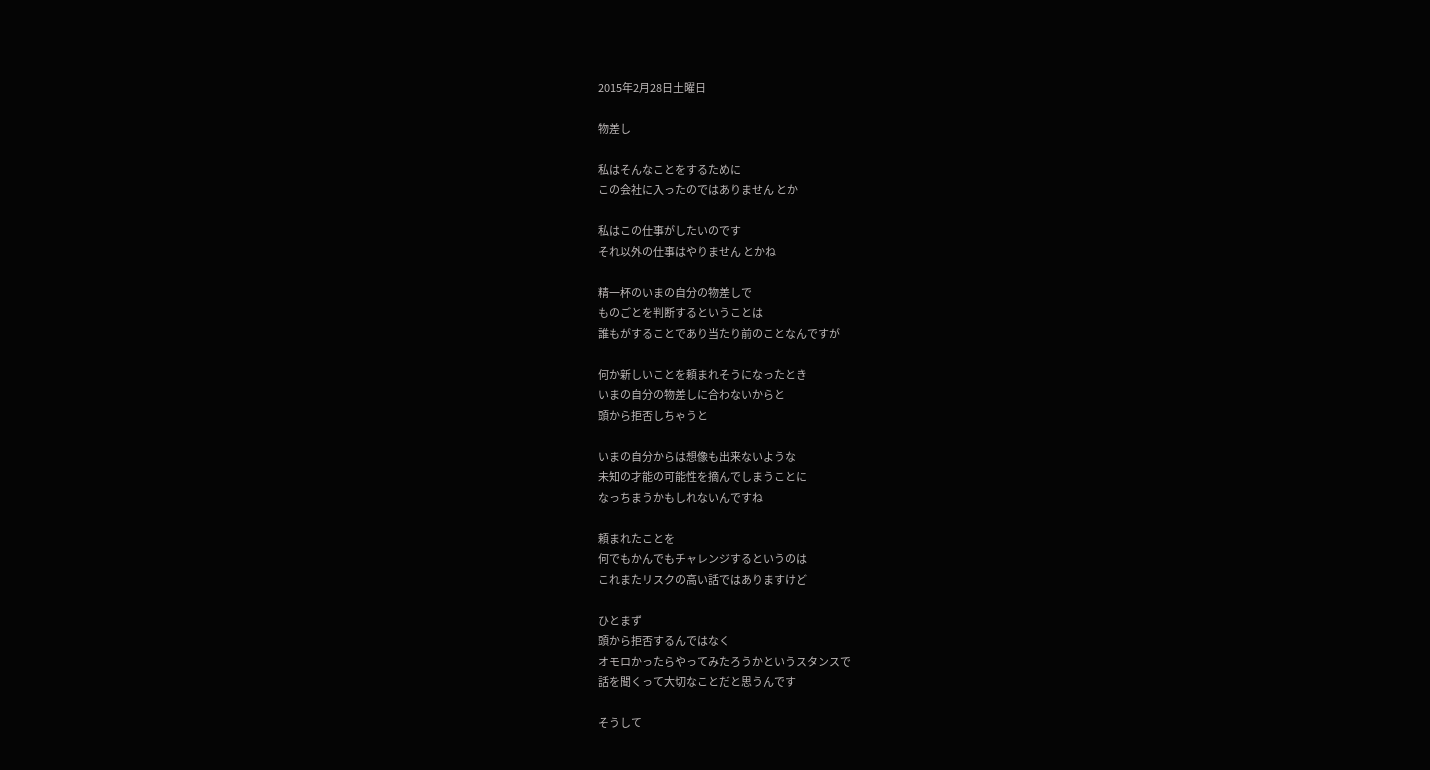2015年2月28日土曜日

物差し

私はそんなことをするために
この会社に入ったのではありません とか

私はこの仕事がしたいのです
それ以外の仕事はやりません とかね

精一杯のいまの自分の物差しで
ものごとを判断するということは
誰もがすることであり当たり前のことなんですが

何か新しいことを頼まれそうになったとき
いまの自分の物差しに合わないからと
頭から拒否しちゃうと

いまの自分からは想像も出来ないような
未知の才能の可能性を摘んでしまうことに
なっちまうかもしれないんですね

頼まれたことを
何でもかんでもチャレンジするというのは
これまたリスクの高い話ではありますけど

ひとまず
頭から拒否するんではなく
オモロかったらやってみたろうかというスタンスで
話を聞くって大切なことだと思うんです

そうして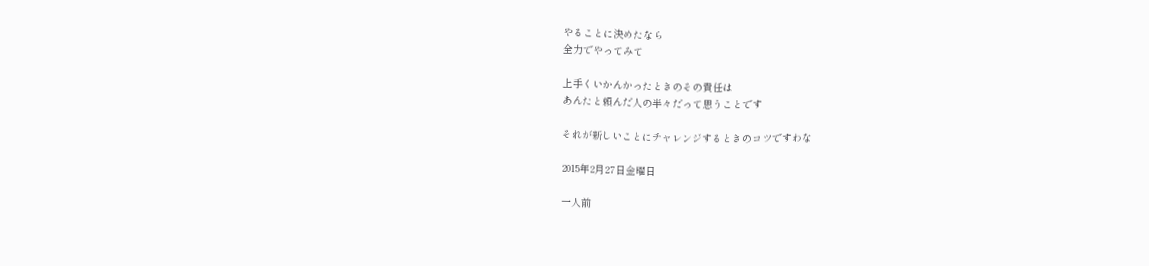やることに決めたなら
全力でやってみて

上手くいかんかったときのその責任は
あんたと頼んだ人の半々だって思うことです

それが新しいことにチャレンジするときのコツですわな

2015年2月27日金曜日

一人前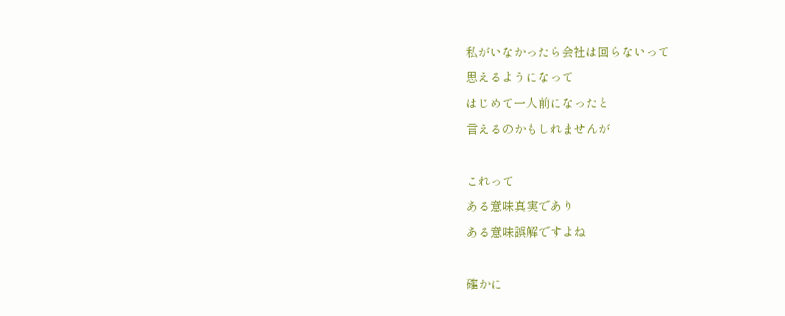私がいなかったら会社は回らないって
思えるようになって
はじめて一人前になったと
言えるのかもしれませんが

これって
ある意味真実であり
ある意味誤解ですよね

確かに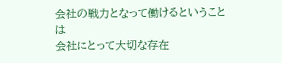会社の戦力となって働けるということは
会社にとって大切な存在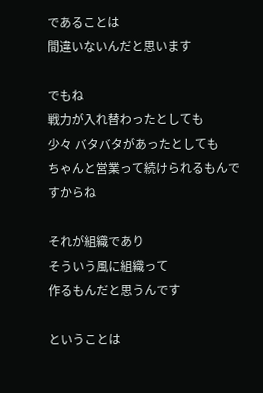であることは
間違いないんだと思います

でもね
戦力が入れ替わったとしても
少々 バタバタがあったとしても
ちゃんと営業って続けられるもんですからね

それが組織であり
そういう風に組織って
作るもんだと思うんです

ということは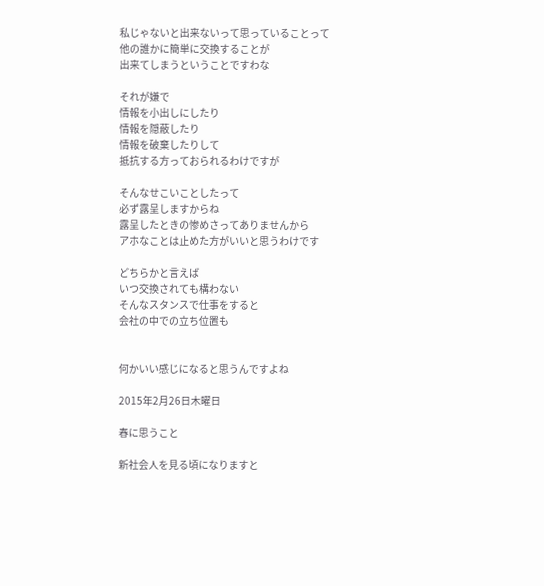私じゃないと出来ないって思っていることって
他の誰かに簡単に交換することが
出来てしまうということですわな

それが嫌で
情報を小出しにしたり
情報を隠蔽したり
情報を破棄したりして
抵抗する方っておられるわけですが

そんなせこいことしたって
必ず露呈しますからね
露呈したときの惨めさってありませんから
アホなことは止めた方がいいと思うわけです

どちらかと言えば
いつ交換されても構わない
そんなスタンスで仕事をすると
会社の中での立ち位置も


何かいい感じになると思うんですよね

2015年2月26日木曜日

春に思うこと

新社会人を見る頃になりますと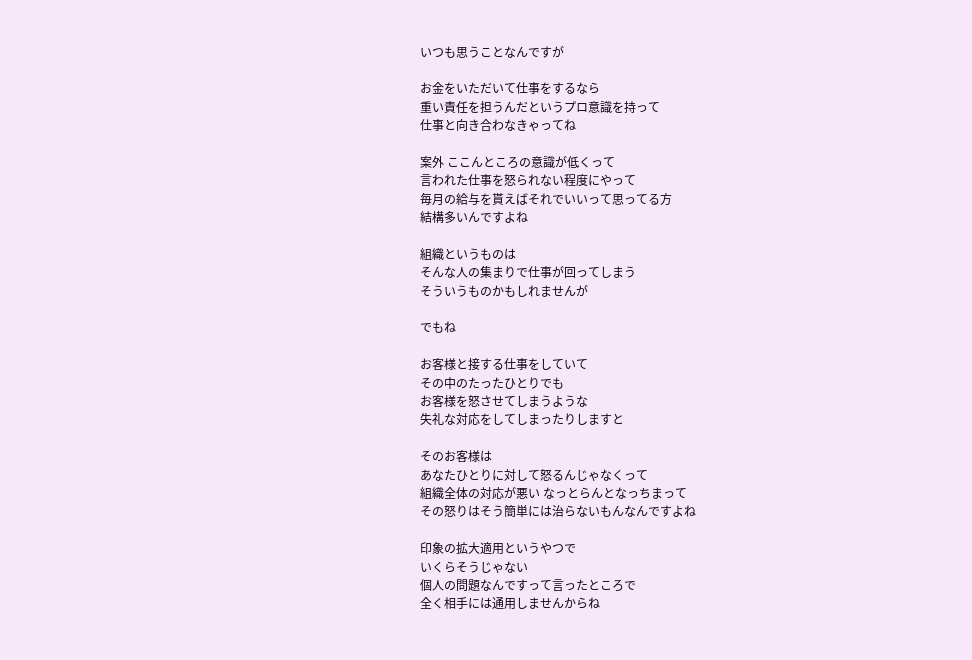いつも思うことなんですが

お金をいただいて仕事をするなら
重い責任を担うんだというプロ意識を持って
仕事と向き合わなきゃってね

案外 ここんところの意識が低くって
言われた仕事を怒られない程度にやって
毎月の給与を貰えばそれでいいって思ってる方
結構多いんですよね

組織というものは
そんな人の集まりで仕事が回ってしまう
そういうものかもしれませんが

でもね

お客様と接する仕事をしていて
その中のたったひとりでも
お客様を怒させてしまうような
失礼な対応をしてしまったりしますと

そのお客様は
あなたひとりに対して怒るんじゃなくって
組織全体の対応が悪い なっとらんとなっちまって
その怒りはそう簡単には治らないもんなんですよね

印象の拡大適用というやつで
いくらそうじゃない
個人の問題なんですって言ったところで
全く相手には通用しませんからね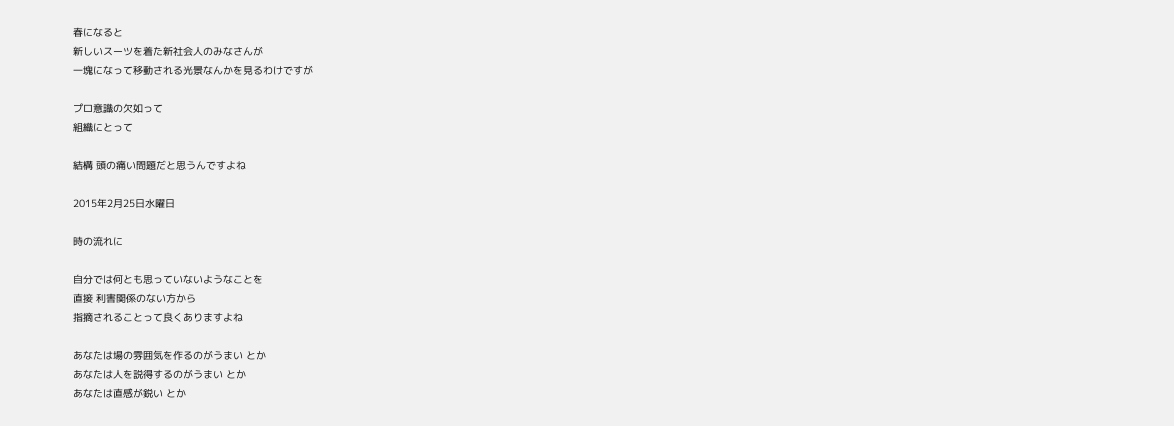春になると
新しいスーツを着た新社会人のみなさんが
一塊になって移動される光景なんかを見るわけですが

プロ意識の欠如って
組織にとって

結構 頭の痛い問題だと思うんですよね

2015年2月25日水曜日

時の流れに

自分では何とも思っていないようなことを
直接 利害関係のない方から
指摘されることって良くありますよね

あなたは場の雰囲気を作るのがうまい とか
あなたは人を説得するのがうまい とか
あなたは直感が鋭い とか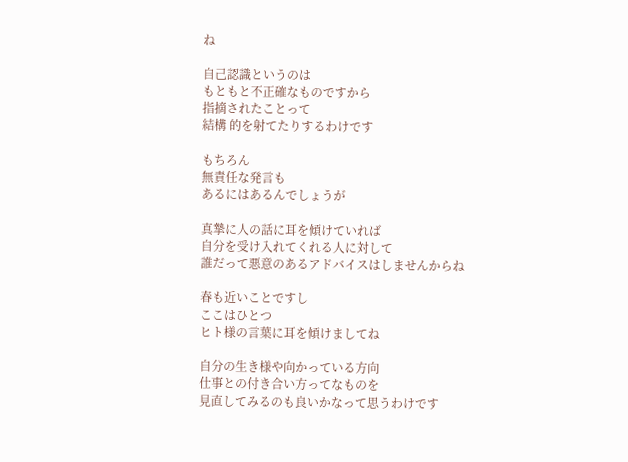ね

自己認識というのは
もともと不正確なものですから
指摘されたことって
結構 的を射てたりするわけです

もちろん
無責任な発言も
あるにはあるんでしょうが

真摯に人の話に耳を傾けていれば
自分を受け入れてくれる人に対して
誰だって悪意のあるアドバイスはしませんからね

春も近いことですし
ここはひとつ
ヒト様の言葉に耳を傾けましてね

自分の生き様や向かっている方向
仕事との付き合い方ってなものを
見直してみるのも良いかなって思うわけです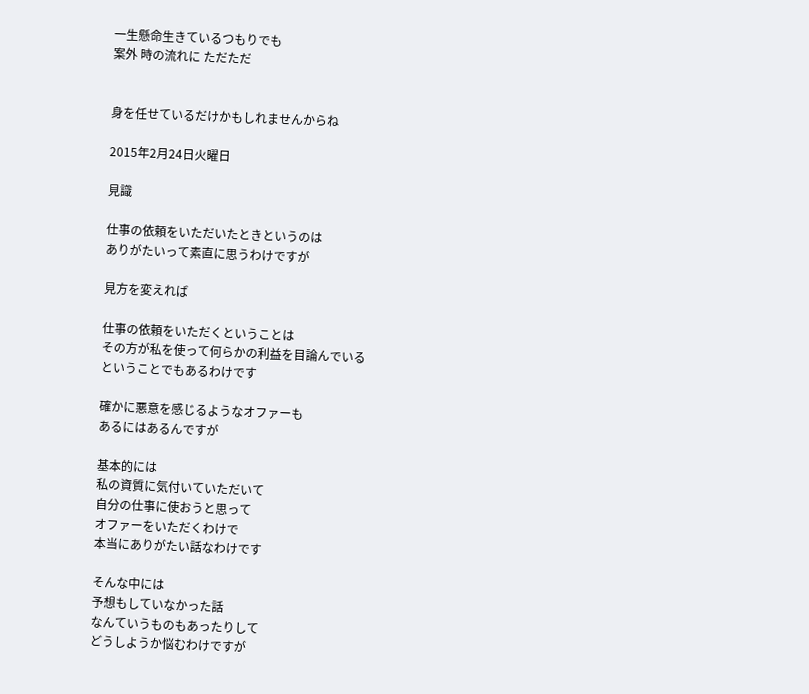一生懸命生きているつもりでも
案外 時の流れに ただただ


身を任せているだけかもしれませんからね

2015年2月24日火曜日

見識

仕事の依頼をいただいたときというのは
ありがたいって素直に思うわけですが

見方を変えれば

仕事の依頼をいただくということは
その方が私を使って何らかの利益を目論んでいる
ということでもあるわけです

確かに悪意を感じるようなオファーも
あるにはあるんですが

基本的には
私の資質に気付いていただいて
自分の仕事に使おうと思って
オファーをいただくわけで
本当にありがたい話なわけです

そんな中には
予想もしていなかった話
なんていうものもあったりして
どうしようか悩むわけですが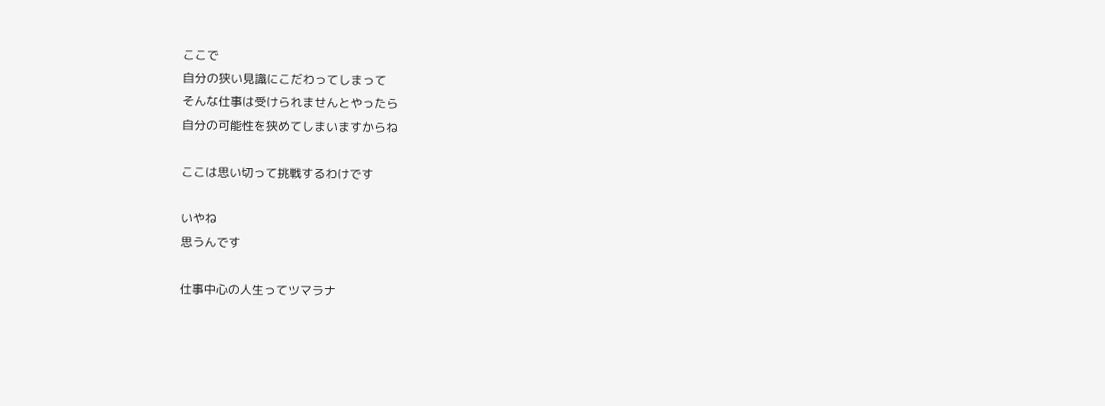ここで
自分の狭い見識にこだわってしまって
そんな仕事は受けられませんとやったら
自分の可能性を狭めてしまいますからね

ここは思い切って挑戦するわけです

いやね
思うんです

仕事中心の人生ってツマラナ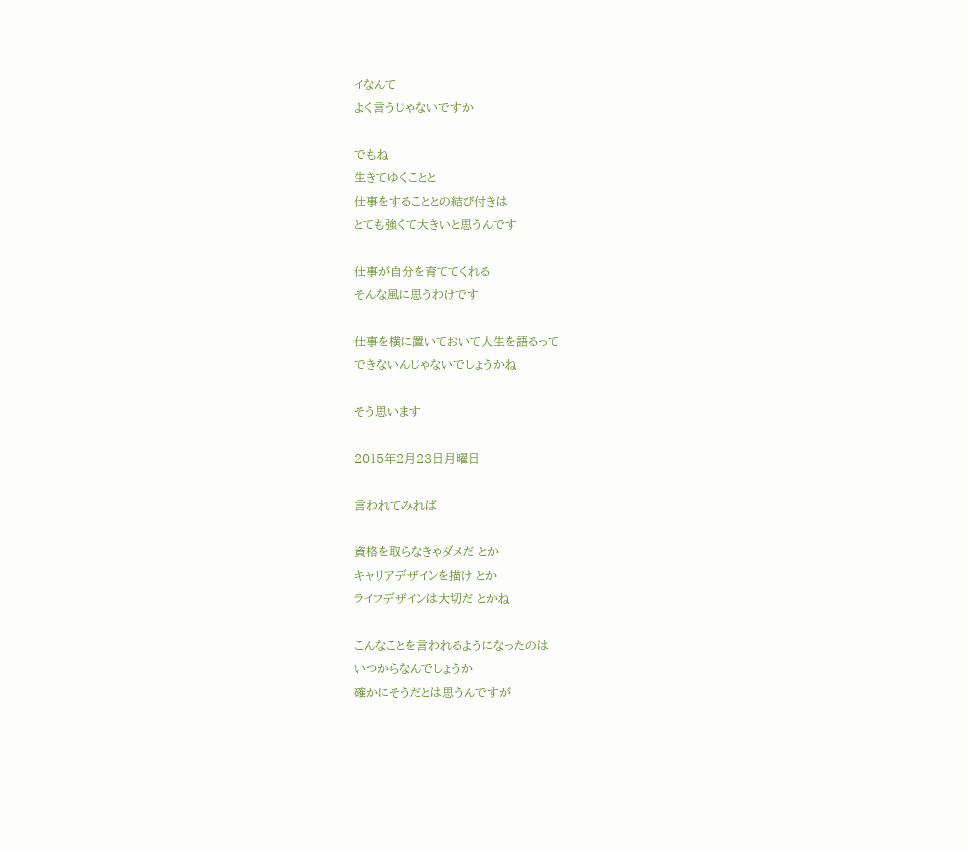イなんて
よく言うじゃないですか

でもね
生きてゆくことと
仕事をすることとの結び付きは
とても強くて大きいと思うんです

仕事が自分を育ててくれる
そんな風に思うわけです

仕事を横に置いておいて人生を語るって
できないんじゃないでしょうかね

そう思います

2015年2月23日月曜日

言われてみれば

資格を取らなきゃダメだ とか
キャリアデザインを描け とか
ライフデザインは大切だ とかね

こんなことを言われるようになったのは
いつからなんでしょうか
確かにそうだとは思うんですが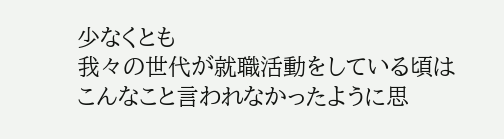少なくとも
我々の世代が就職活動をしている頃は
こんなこと言われなかったように思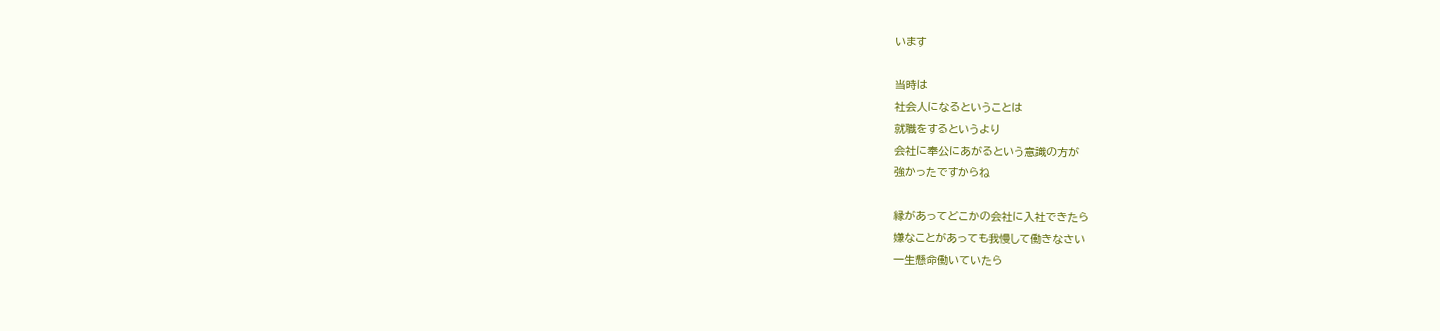います

当時は
社会人になるということは
就職をするというより
会社に奉公にあがるという意識の方が
強かったですからね

縁があってどこかの会社に入社できたら
嫌なことがあっても我慢して働きなさい
一生懸命働いていたら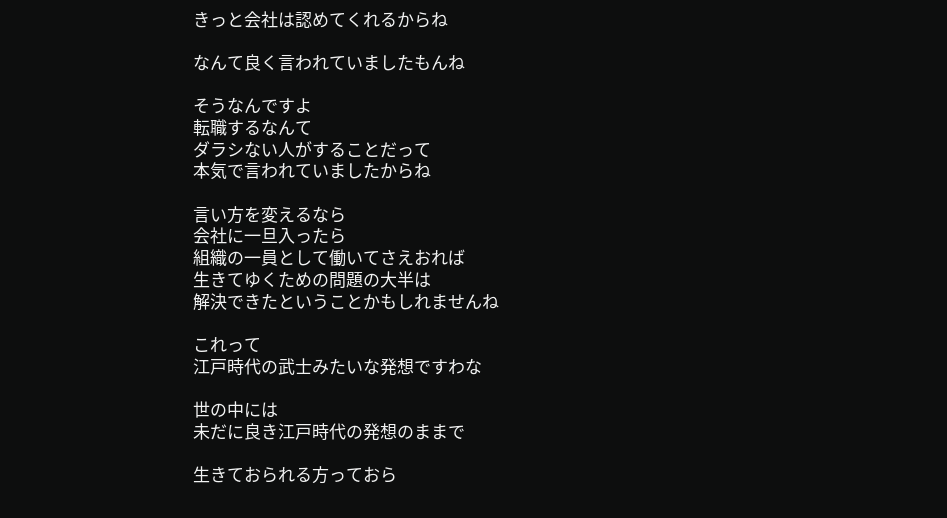きっと会社は認めてくれるからね

なんて良く言われていましたもんね

そうなんですよ
転職するなんて
ダラシない人がすることだって
本気で言われていましたからね

言い方を変えるなら
会社に一旦入ったら
組織の一員として働いてさえおれば
生きてゆくための問題の大半は
解決できたということかもしれませんね

これって
江戸時代の武士みたいな発想ですわな

世の中には
未だに良き江戸時代の発想のままで

生きておられる方っておら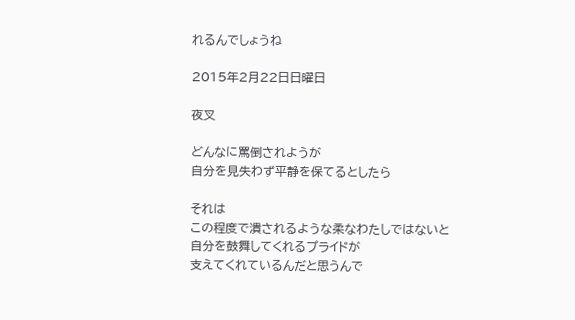れるんでしょうね

2015年2月22日日曜日

夜叉

どんなに罵倒されようが
自分を見失わず平静を保てるとしたら

それは
この程度で潰されるような柔なわたしではないと
自分を鼓舞してくれるプライドが
支えてくれているんだと思うんで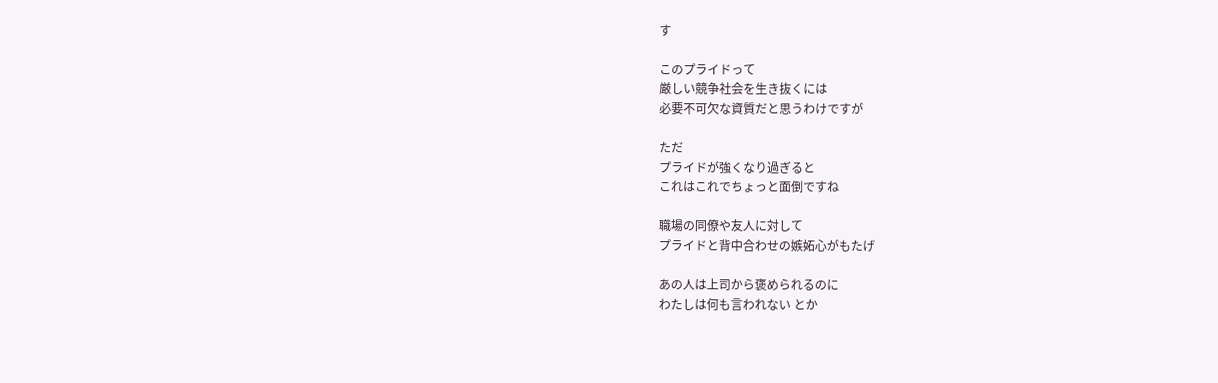す

このプライドって
厳しい競争社会を生き抜くには
必要不可欠な資質だと思うわけですが

ただ
プライドが強くなり過ぎると
これはこれでちょっと面倒ですね

職場の同僚や友人に対して
プライドと背中合わせの嫉妬心がもたげ

あの人は上司から褒められるのに
わたしは何も言われない とか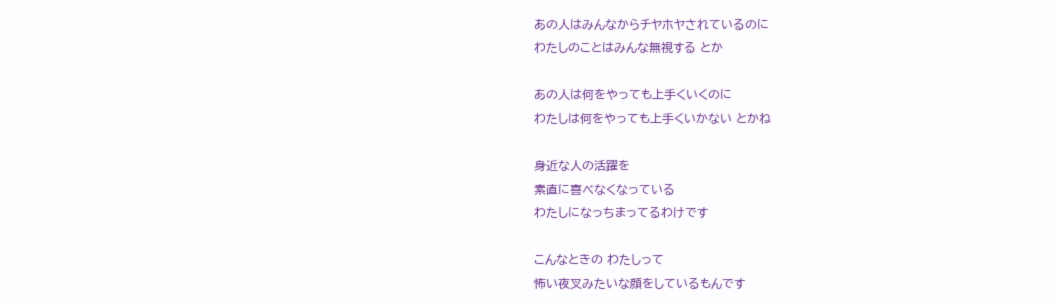あの人はみんなからチヤホヤされているのに
わたしのことはみんな無視する とか

あの人は何をやっても上手くいくのに
わたしは何をやっても上手くいかない とかね

身近な人の活躍を
素直に喜べなくなっている
わたしになっちまってるわけです

こんなときの わたしって
怖い夜叉みたいな顔をしているもんです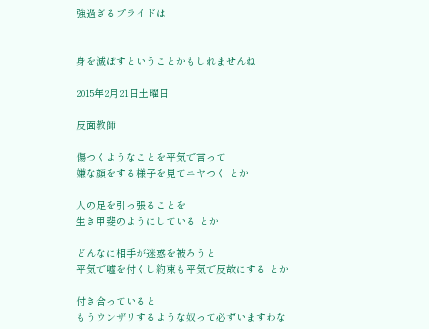強過ぎるプライドは


身を滅ぼすということかもしれませんね

2015年2月21日土曜日

反面教師

傷つくようなことを平気で言って
嫌な顔をする様子を見てニヤつく とか

人の足を引っ張ることを
生き甲斐のようにしている とか

どんなに相手が迷惑を被ろうと
平気で嘘を付くし約束も平気で反故にする とか

付き合っていると
もうウンザリするような奴って必ずいますわな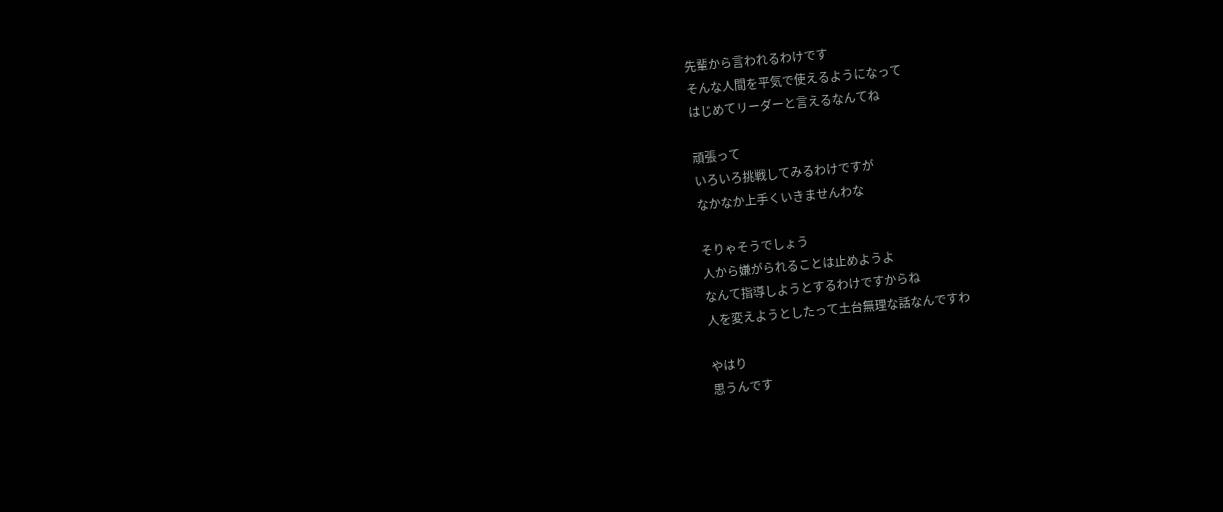先輩から言われるわけです
そんな人間を平気で使えるようになって
はじめてリーダーと言えるなんてね

頑張って
いろいろ挑戦してみるわけですが
なかなか上手くいきませんわな

そりゃそうでしょう
人から嫌がられることは止めようよ
なんて指導しようとするわけですからね
人を変えようとしたって土台無理な話なんですわ

やはり
思うんです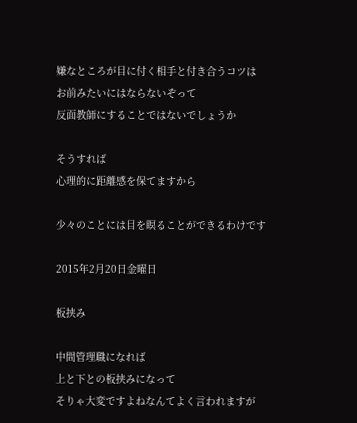嫌なところが目に付く相手と付き合うコツは
お前みたいにはならないぞって
反面教師にすることではないでしょうか

そうすれば
心理的に距離感を保てますから

少々のことには目を瞑ることができるわけです

2015年2月20日金曜日

板挟み

中間管理職になれば
上と下との板挟みになって
そりゃ大変ですよねなんてよく言われますが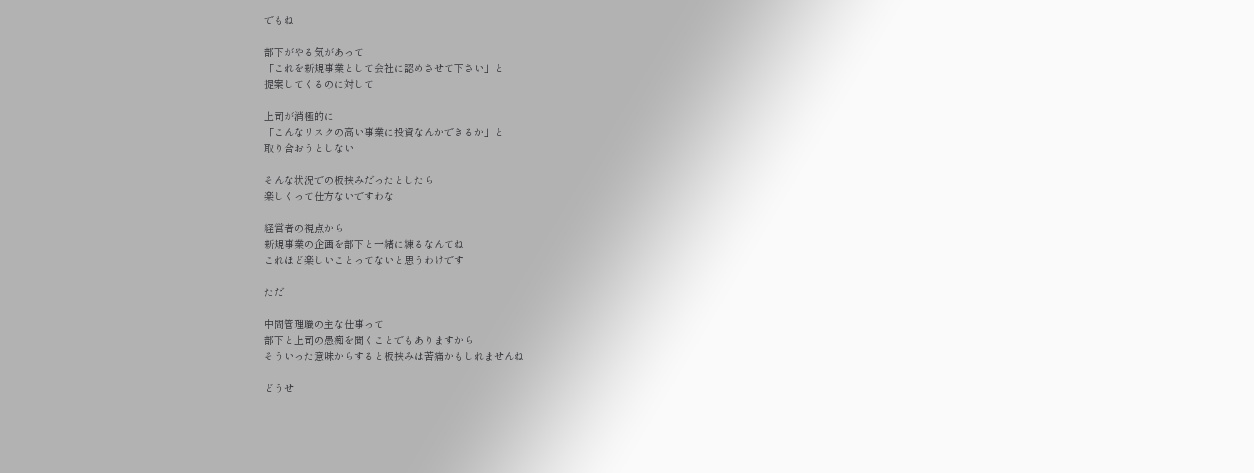でもね

部下がやる気があって
「これを新規事業として会社に認めさせて下さい」と
提案してくるのに対して

上司が消極的に
「こんなリスクの高い事業に投資なんかできるか」と
取り合おうとしない

そんな状況での板挟みだったとしたら
楽しくって仕方ないですわな

経営者の視点から
新規事業の企画を部下と一緒に練るなんてね
これほど楽しいことってないと思うわけです

ただ

中間管理職の主な仕事って
部下と上司の愚痴を聞くことでもありますから
そういった意味からすると板挟みは苦痛かもしれませんね

どうせ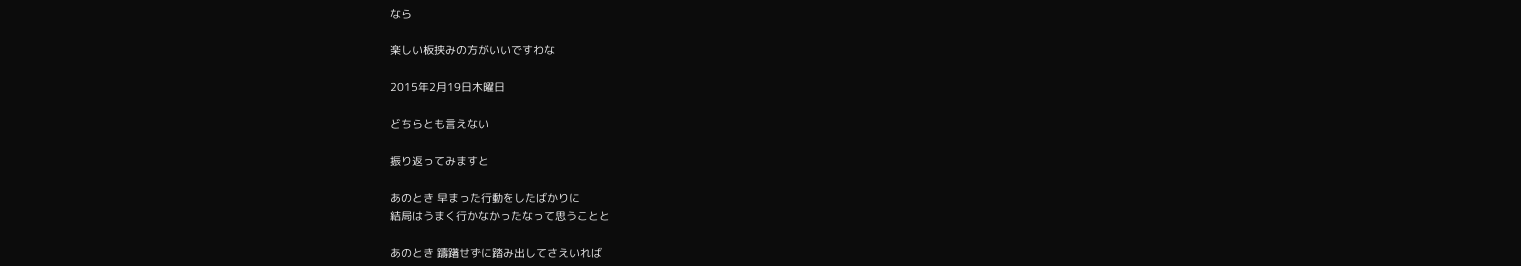なら

楽しい板挟みの方がいいですわな

2015年2月19日木曜日

どちらとも言えない

振り返ってみますと

あのとき 早まった行動をしたばかりに
結局はうまく行かなかったなって思うことと

あのとき 躊躇せずに踏み出してさえいれば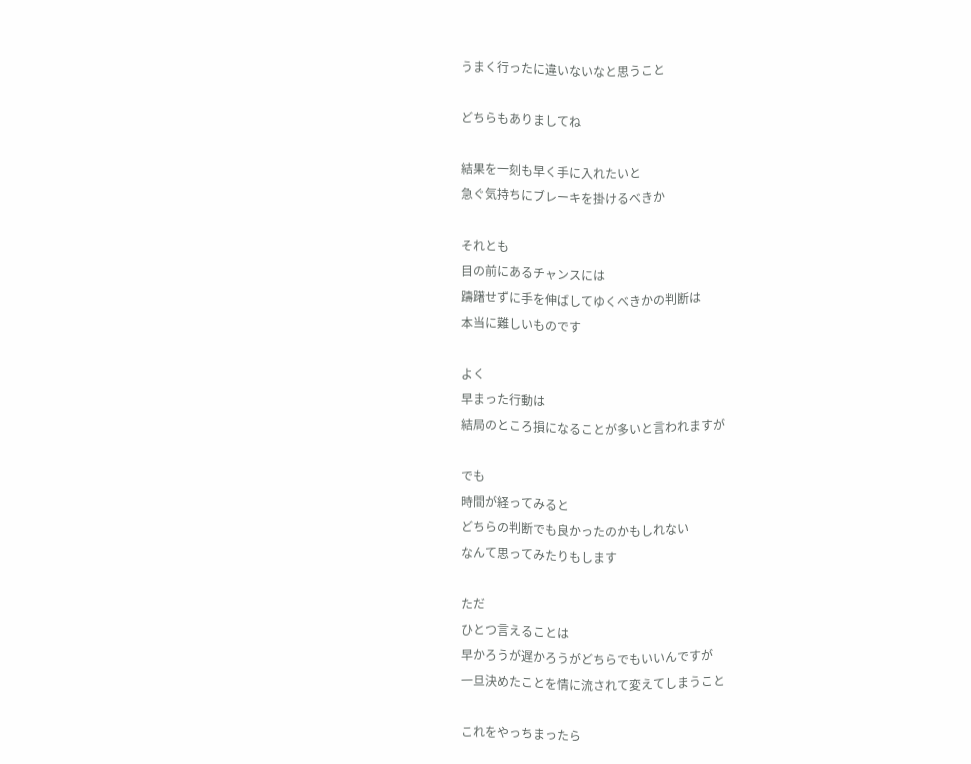うまく行ったに違いないなと思うこと

どちらもありましてね

結果を一刻も早く手に入れたいと
急ぐ気持ちにブレーキを掛けるべきか

それとも
目の前にあるチャンスには
躊躇せずに手を伸ばしてゆくべきかの判断は
本当に難しいものです

よく
早まった行動は
結局のところ損になることが多いと言われますが

でも
時間が経ってみると
どちらの判断でも良かったのかもしれない
なんて思ってみたりもします

ただ
ひとつ言えることは
早かろうが遅かろうがどちらでもいいんですが
一旦決めたことを情に流されて変えてしまうこと

これをやっちまったら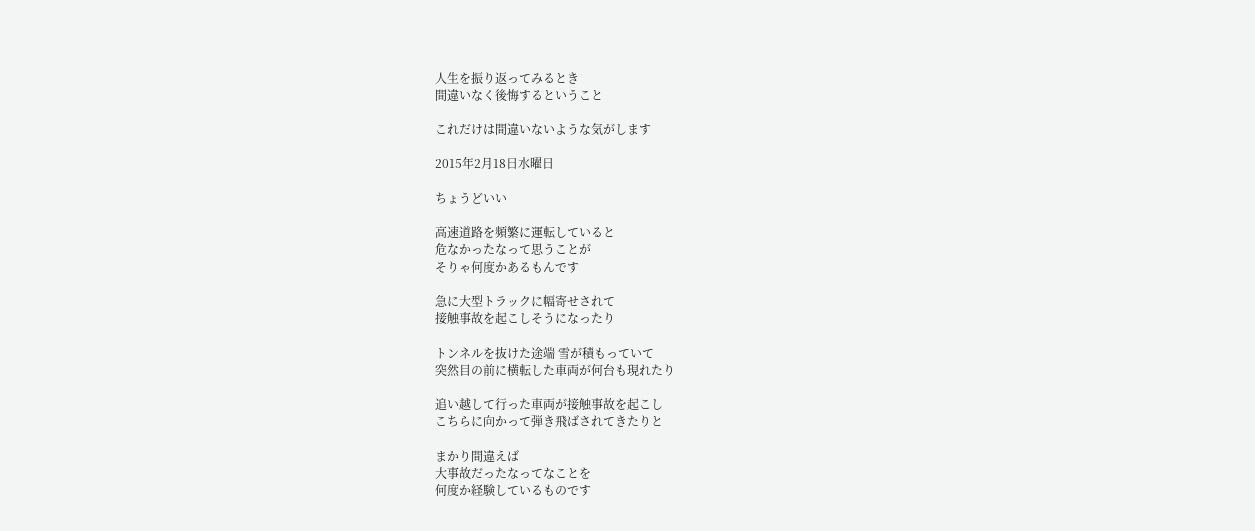人生を振り返ってみるとき
間違いなく後悔するということ

これだけは間違いないような気がします

2015年2月18日水曜日

ちょうどいい

高速道路を頻繁に運転していると
危なかったなって思うことが
そりゃ何度かあるもんです

急に大型トラックに幅寄せされて
接触事故を起こしそうになったり

トンネルを抜けた途端 雪が積もっていて
突然目の前に横転した車両が何台も現れたり

追い越して行った車両が接触事故を起こし
こちらに向かって弾き飛ばされてきたりと

まかり間違えば
大事故だったなってなことを
何度か経験しているものです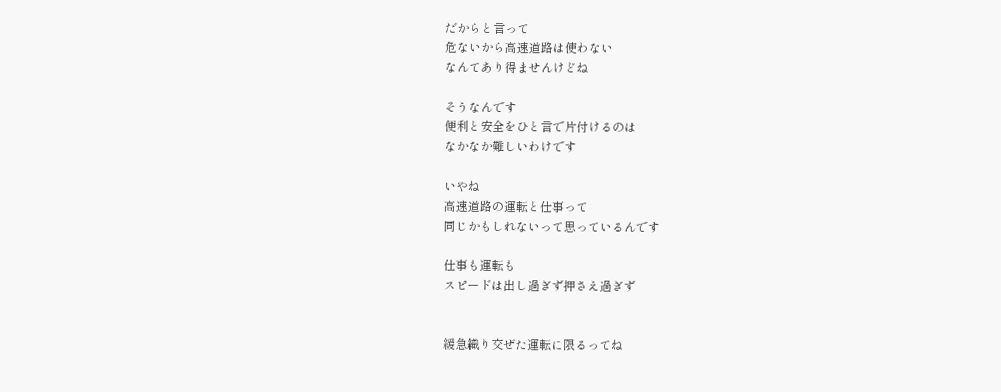だからと言って
危ないから高速道路は使わない
なんてあり得ませんけどね

そうなんです
便利と安全をひと言で片付けるのは
なかなか難しいわけです

いやね
高速道路の運転と仕事って
同じかもしれないって思っているんです

仕事も運転も
スピードは出し過ぎず押さえ過ぎず


緩急織り交ぜた運転に限るってね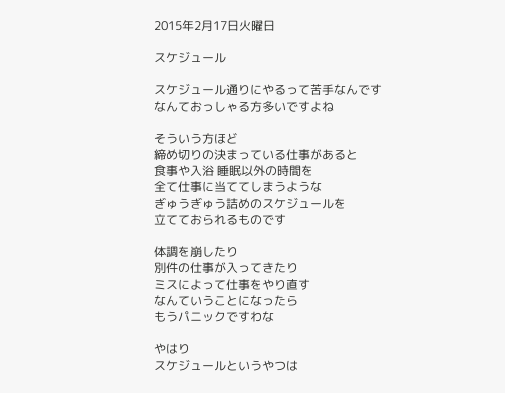2015年2月17日火曜日

スケジュール

スケジュール通りにやるって苦手なんです
なんておっしゃる方多いですよね

そういう方ほど
締め切りの決まっている仕事があると
食事や入浴 睡眠以外の時間を
全て仕事に当ててしまうような
ぎゅうぎゅう詰めのスケジュールを
立てておられるものです

体調を崩したり
別件の仕事が入ってきたり
ミスによって仕事をやり直す
なんていうことになったら
もうパニックですわな

やはり
スケジュールというやつは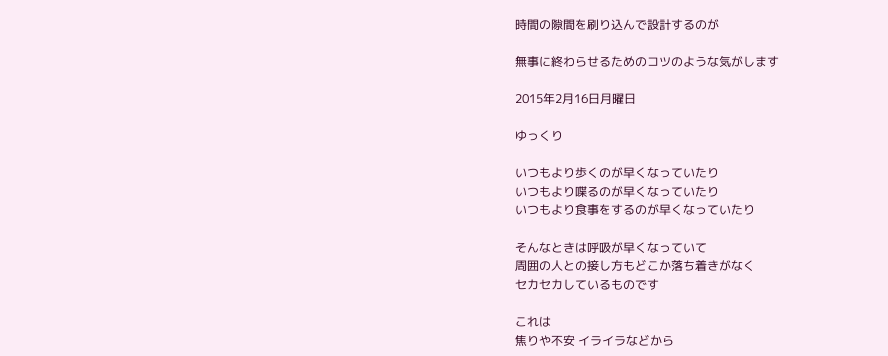時間の隙間を刷り込んで設計するのが

無事に終わらせるためのコツのような気がします

2015年2月16日月曜日

ゆっくり

いつもより歩くのが早くなっていたり
いつもより喋るのが早くなっていたり
いつもより食事をするのが早くなっていたり

そんなときは呼吸が早くなっていて
周囲の人との接し方もどこか落ち着きがなく
セカセカしているものです

これは
焦りや不安 イライラなどから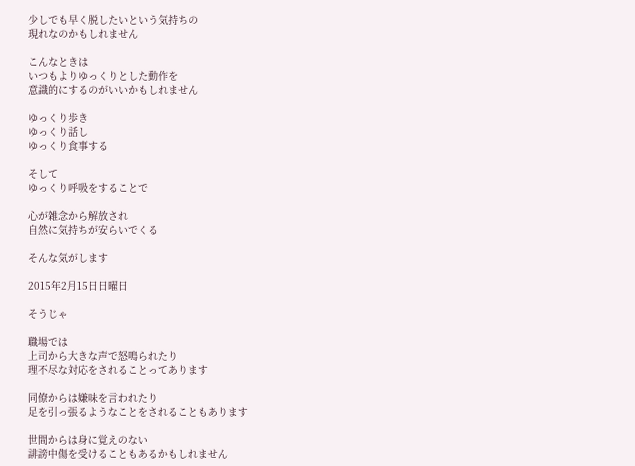少しでも早く脱したいという気持ちの
現れなのかもしれません

こんなときは
いつもよりゆっくりとした動作を
意識的にするのがいいかもしれません

ゆっくり歩き
ゆっくり話し
ゆっくり食事する

そして
ゆっくり呼吸をすることで

心が雑念から解放され
自然に気持ちが安らいでくる

そんな気がします

2015年2月15日日曜日

そうじゃ

職場では
上司から大きな声で怒鳴られたり
理不尽な対応をされることってあります

同僚からは嫌味を言われたり
足を引っ張るようなことをされることもあります

世間からは身に覚えのない
誹謗中傷を受けることもあるかもしれません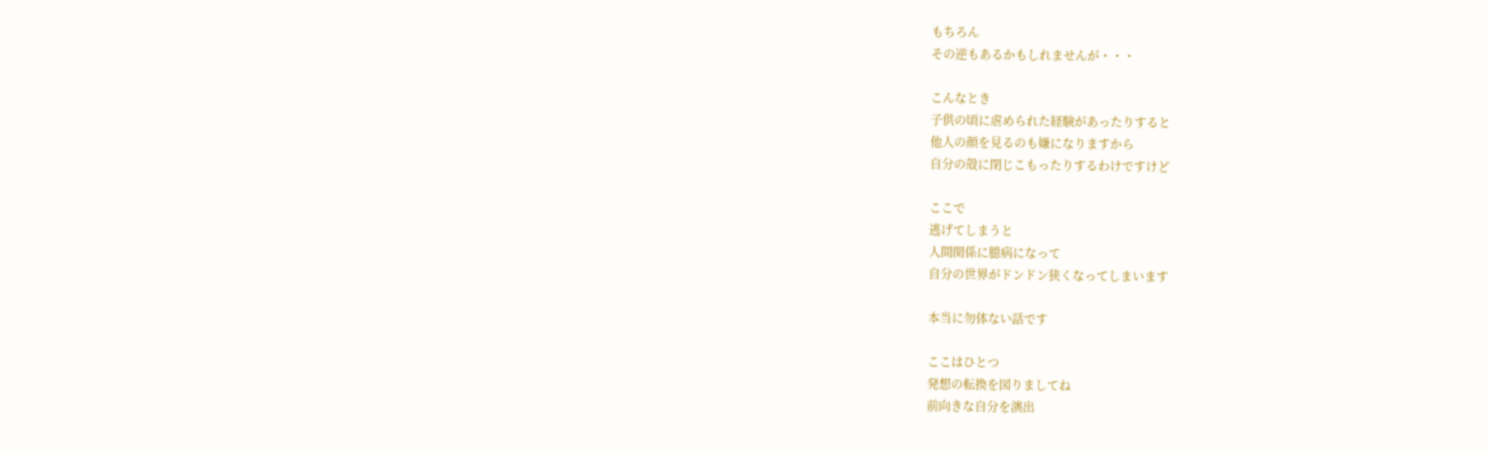もちろん
その逆もあるかもしれませんが・・・

こんなとき
子供の頃に虐められた経験があったりすると
他人の顔を見るのも嫌になりますから
自分の殻に閉じこもったりするわけですけど

ここで
逃げてしまうと
人間関係に臆病になって
自分の世界がドンドン狭くなってしまいます

本当に勿体ない話です

ここはひとつ
発想の転換を図りましてね
前向きな自分を演出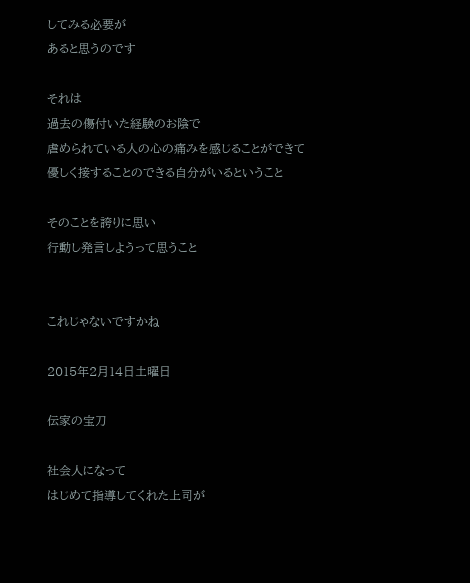してみる必要が
あると思うのです

それは
過去の傷付いた経験のお陰で
虐められている人の心の痛みを感じることができて
優しく接することのできる自分がいるということ

そのことを誇りに思い
行動し発言しようって思うこと


これじゃないですかね

2015年2月14日土曜日

伝家の宝刀

社会人になって
はじめて指導してくれた上司が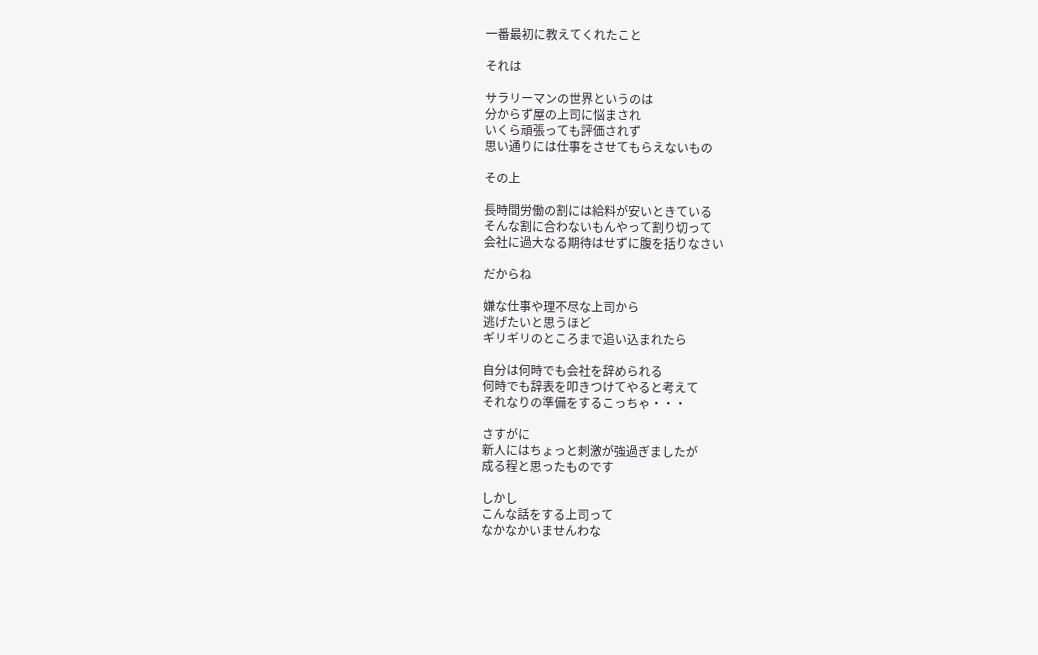一番最初に教えてくれたこと

それは

サラリーマンの世界というのは
分からず屋の上司に悩まされ
いくら頑張っても評価されず
思い通りには仕事をさせてもらえないもの

その上

長時間労働の割には給料が安いときている
そんな割に合わないもんやって割り切って
会社に過大なる期待はせずに腹を括りなさい

だからね

嫌な仕事や理不尽な上司から
逃げたいと思うほど
ギリギリのところまで追い込まれたら

自分は何時でも会社を辞められる
何時でも辞表を叩きつけてやると考えて
それなりの準備をするこっちゃ・・・

さすがに
新人にはちょっと刺激が強過ぎましたが
成る程と思ったものです

しかし
こんな話をする上司って
なかなかいませんわな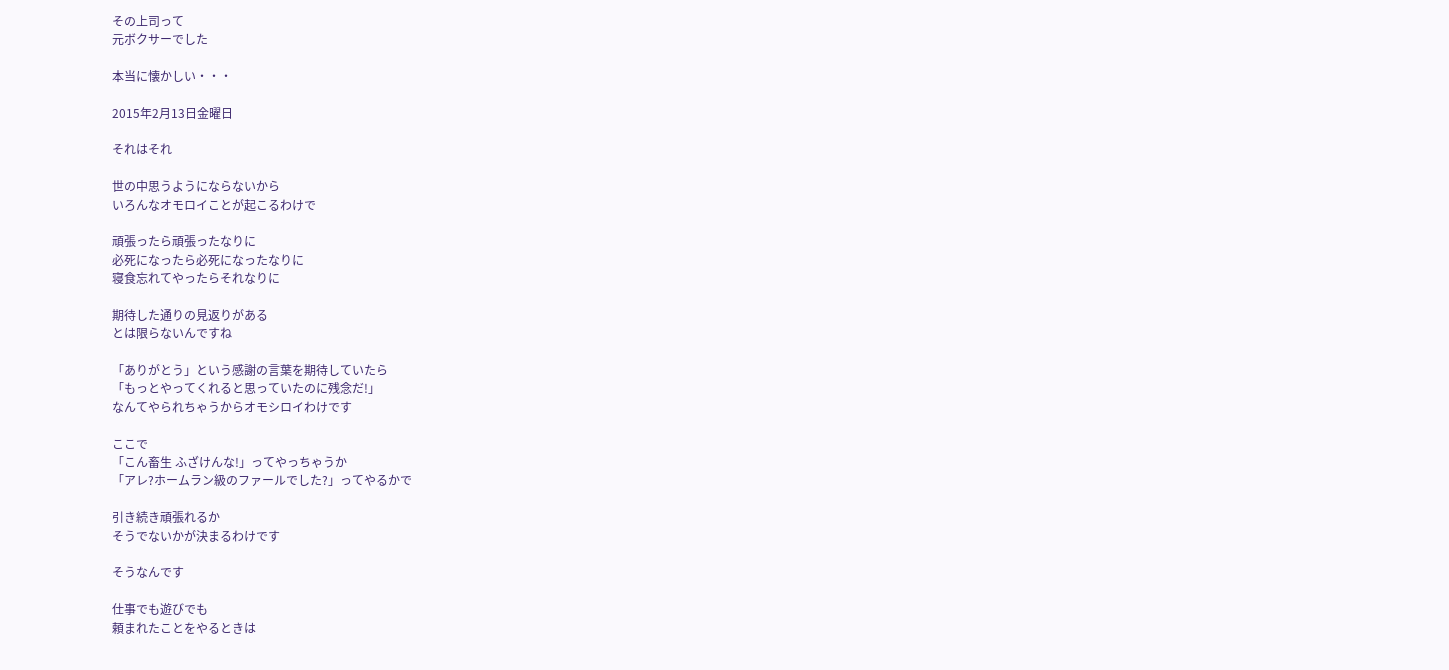その上司って
元ボクサーでした

本当に懐かしい・・・

2015年2月13日金曜日

それはそれ

世の中思うようにならないから
いろんなオモロイことが起こるわけで

頑張ったら頑張ったなりに
必死になったら必死になったなりに
寝食忘れてやったらそれなりに

期待した通りの見返りがある
とは限らないんですね

「ありがとう」という感謝の言葉を期待していたら
「もっとやってくれると思っていたのに残念だ!」
なんてやられちゃうからオモシロイわけです

ここで
「こん畜生 ふざけんな!」ってやっちゃうか
「アレ?ホームラン級のファールでした?」ってやるかで

引き続き頑張れるか
そうでないかが決まるわけです

そうなんです

仕事でも遊びでも
頼まれたことをやるときは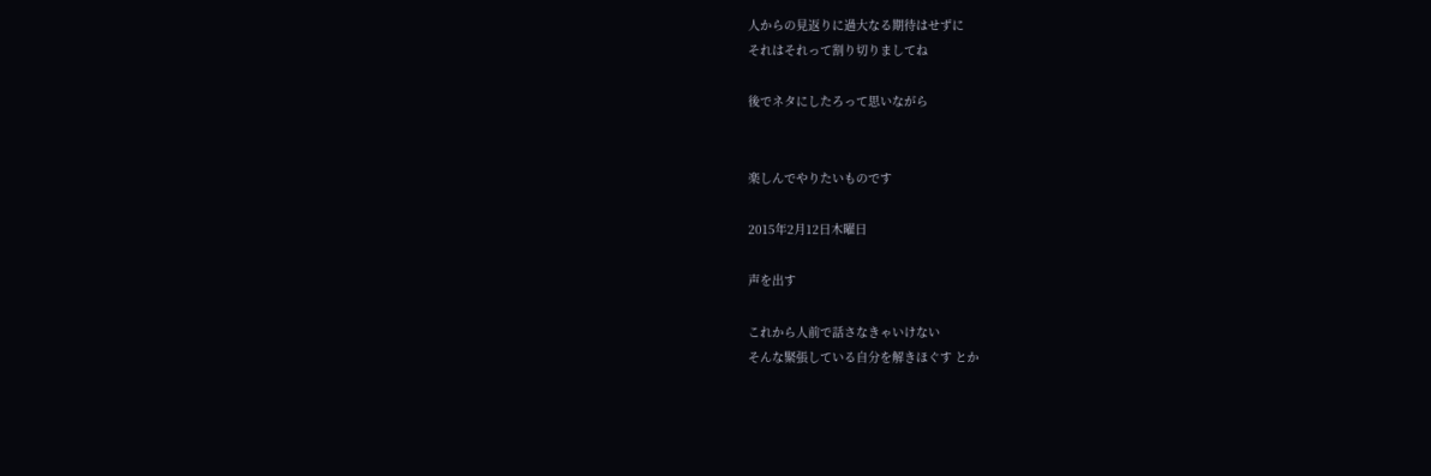人からの見返りに過大なる期待はせずに
それはそれって割り切りましてね

後でネタにしたろって思いながら


楽しんでやりたいものです

2015年2月12日木曜日

声を出す

これから人前で話さなきゃいけない
そんな緊張している自分を解きほぐす とか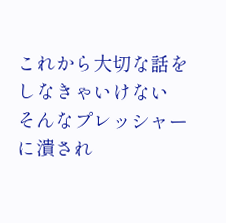これから大切な話をしなきゃいけない
そんなプレッシャーに潰され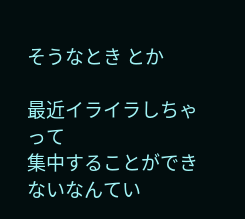そうなとき とか

最近イライラしちゃって
集中することができないなんてい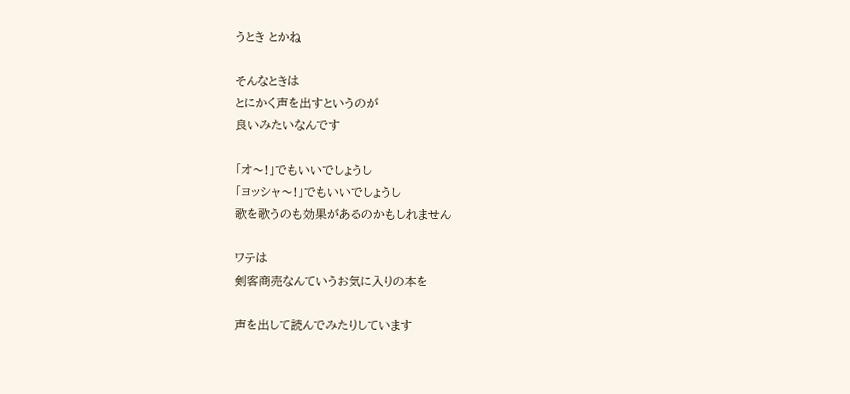うとき とかね

そんなときは
とにかく声を出すというのが
良いみたいなんです

「オ〜!」でもいいでしょうし
「ヨッシャ〜!」でもいいでしょうし
歌を歌うのも効果があるのかもしれません

ワテは
剣客商売なんていうお気に入りの本を

声を出して読んでみたりしています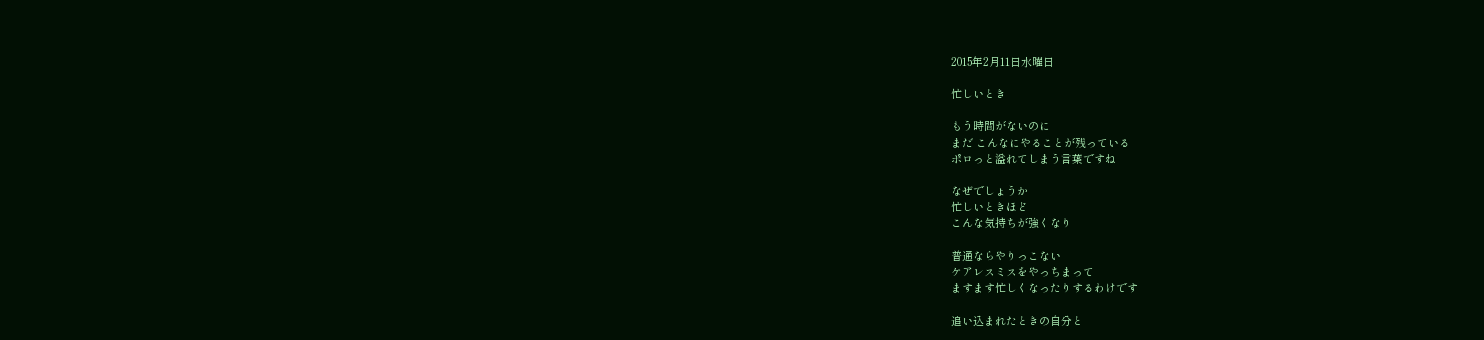2015年2月11日水曜日

忙しいとき

もう時間がないのに
まだ こんなにやることが残っている
ポロっと溢れてしまう言葉ですね

なぜでしょうか
忙しいときほど
こんな気持ちが強くなり

普通ならやりっこない
ケアレスミスをやっちまって
ますます忙しくなったりするわけです

追い込まれたときの自分と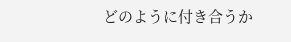どのように付き合うか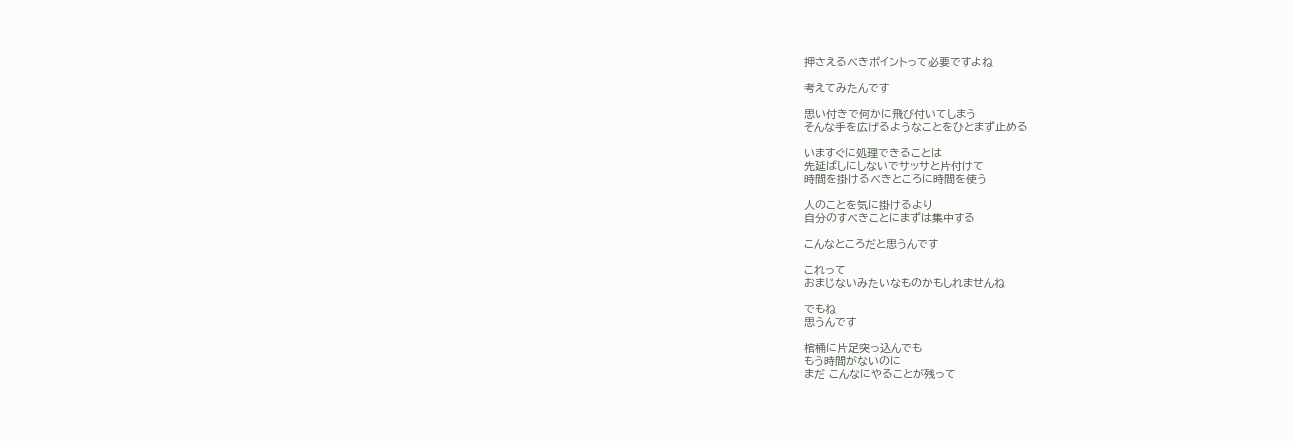押さえるべきポイントって必要ですよね

考えてみたんです

思い付きで何かに飛び付いてしまう
そんな手を広げるようなことをひとまず止める

いますぐに処理できることは
先延ばしにしないでサッサと片付けて
時間を掛けるべきところに時間を使う

人のことを気に掛けるより
自分のすべきことにまずは集中する

こんなところだと思うんです

これって
おまじないみたいなものかもしれませんね

でもね
思うんです

棺桶に片足突っ込んでも
もう時間がないのに
まだ こんなにやることが残って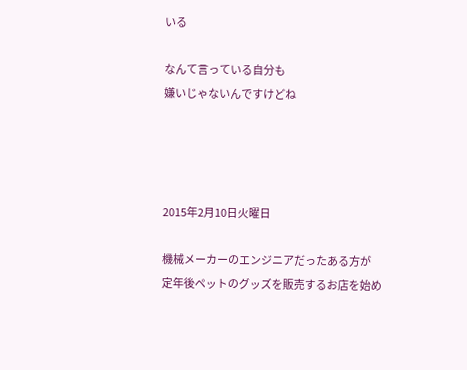いる

なんて言っている自分も
嫌いじゃないんですけどね




2015年2月10日火曜日

機械メーカーのエンジニアだったある方が
定年後ペットのグッズを販売するお店を始め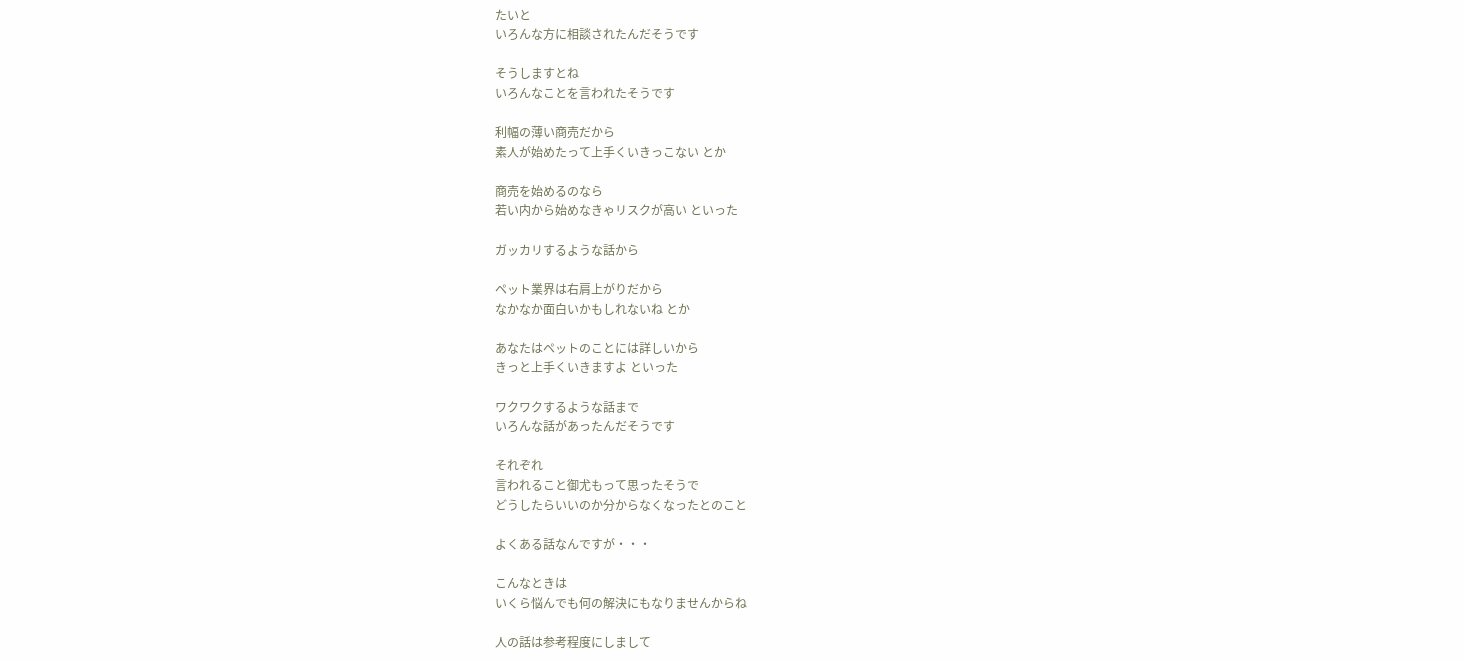たいと
いろんな方に相談されたんだそうです

そうしますとね
いろんなことを言われたそうです

利幅の薄い商売だから
素人が始めたって上手くいきっこない とか

商売を始めるのなら
若い内から始めなきゃリスクが高い といった

ガッカリするような話から

ペット業界は右肩上がりだから
なかなか面白いかもしれないね とか

あなたはペットのことには詳しいから
きっと上手くいきますよ といった

ワクワクするような話まで
いろんな話があったんだそうです

それぞれ
言われること御尤もって思ったそうで
どうしたらいいのか分からなくなったとのこと

よくある話なんですが・・・

こんなときは
いくら悩んでも何の解決にもなりませんからね

人の話は参考程度にしまして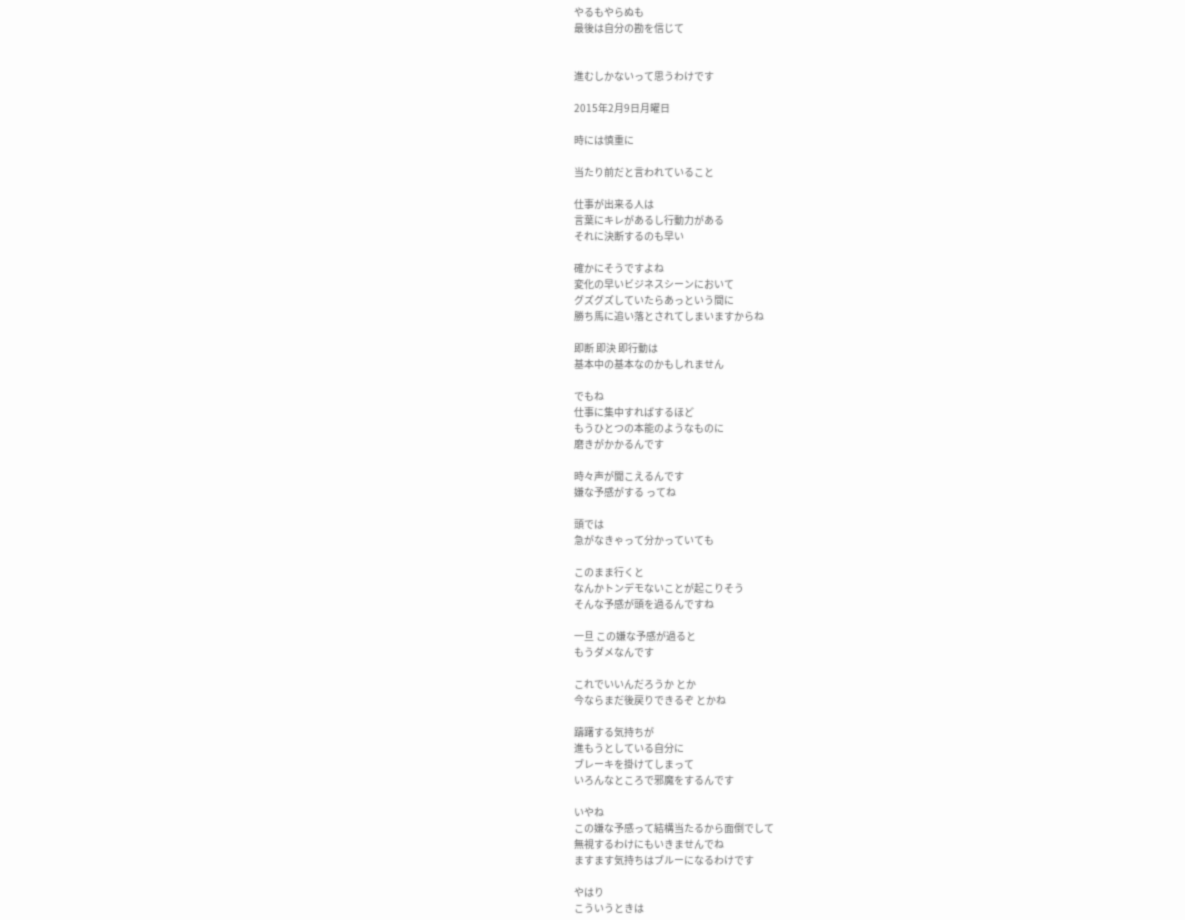やるもやらぬも
最後は自分の勘を信じて


進むしかないって思うわけです

2015年2月9日月曜日

時には慎重に

当たり前だと言われていること

仕事が出来る人は
言葉にキレがあるし行動力がある
それに決断するのも早い

確かにそうですよね
変化の早いビジネスシーンにおいて
グズグズしていたらあっという間に
勝ち馬に追い落とされてしまいますからね

即断 即決 即行動は
基本中の基本なのかもしれません

でもね
仕事に集中すればするほど
もうひとつの本能のようなものに
磨きがかかるんです

時々声が聞こえるんです
嫌な予感がする ってね

頭では
急がなきゃって分かっていても

このまま行くと
なんかトンデモないことが起こりそう
そんな予感が頭を過るんですね

一旦 この嫌な予感が過ると
もうダメなんです

これでいいんだろうか とか
今ならまだ後戻りできるぞ とかね

躊躇する気持ちが
進もうとしている自分に
ブレーキを掛けてしまって
いろんなところで邪魔をするんです

いやね
この嫌な予感って結構当たるから面倒でして
無視するわけにもいきませんでね
ますます気持ちはブルーになるわけです

やはり
こういうときは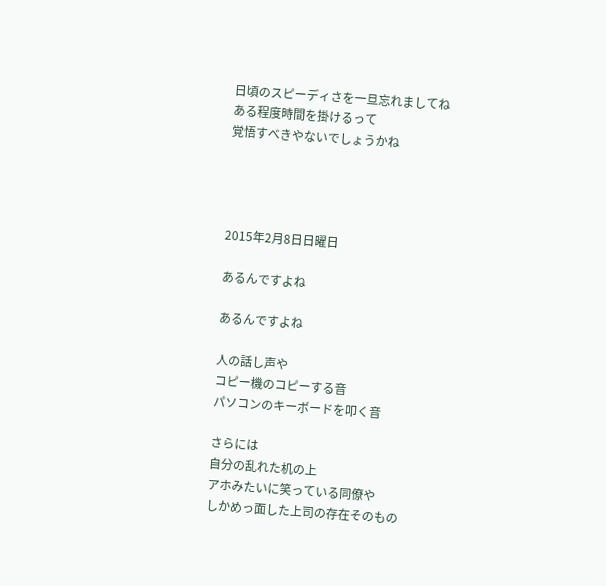日頃のスピーディさを一旦忘れましてね
ある程度時間を掛けるって
覚悟すべきやないでしょうかね




2015年2月8日日曜日

あるんですよね

あるんですよね

人の話し声や
コピー機のコピーする音
パソコンのキーボードを叩く音

さらには
自分の乱れた机の上
アホみたいに笑っている同僚や
しかめっ面した上司の存在そのもの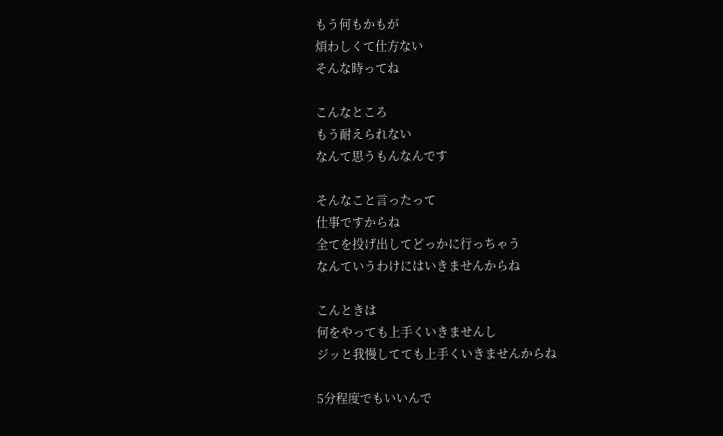もう何もかもが
煩わしくて仕方ない
そんな時ってね

こんなところ
もう耐えられない
なんて思うもんなんです

そんなこと言ったって
仕事ですからね
全てを投げ出してどっかに行っちゃう
なんていうわけにはいきませんからね

こんときは
何をやっても上手くいきませんし
ジッと我慢してても上手くいきませんからね

5分程度でもいいんで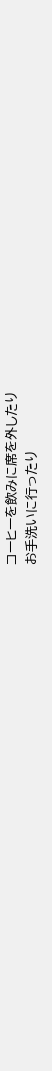コーヒーを飲みに席を外したり
お手洗いに行ったり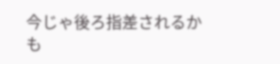今じゃ後ろ指差されるかも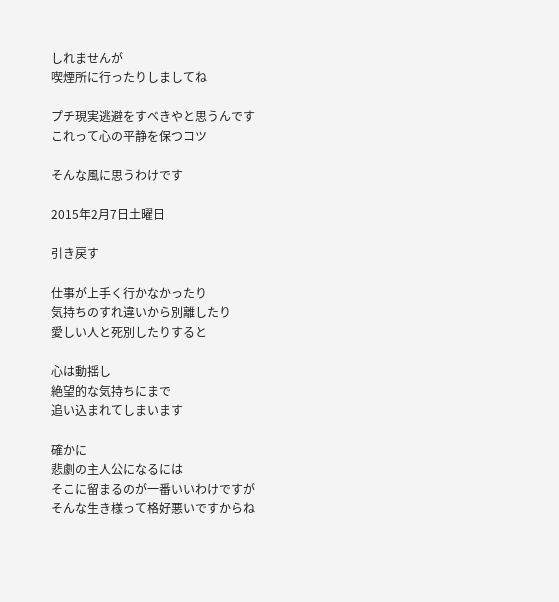しれませんが
喫煙所に行ったりしましてね

プチ現実逃避をすべきやと思うんです
これって心の平静を保つコツ

そんな風に思うわけです

2015年2月7日土曜日

引き戻す

仕事が上手く行かなかったり
気持ちのすれ違いから別離したり
愛しい人と死別したりすると

心は動揺し
絶望的な気持ちにまで
追い込まれてしまいます

確かに
悲劇の主人公になるには
そこに留まるのが一番いいわけですが
そんな生き様って格好悪いですからね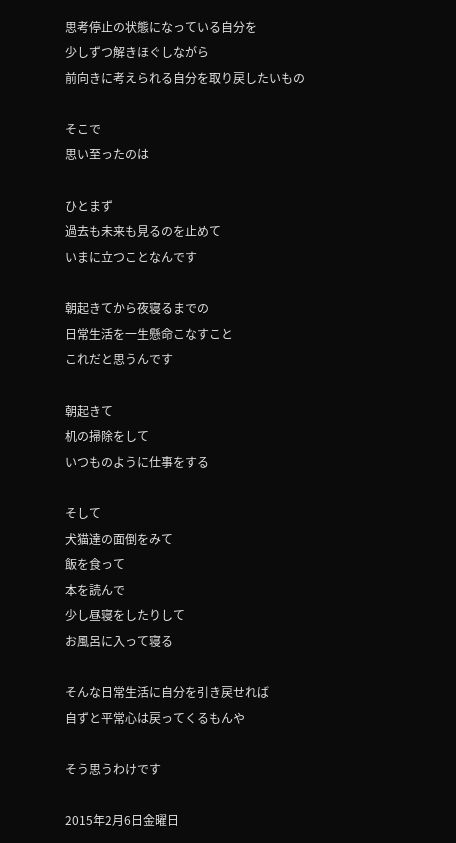思考停止の状態になっている自分を
少しずつ解きほぐしながら
前向きに考えられる自分を取り戻したいもの

そこで
思い至ったのは

ひとまず
過去も未来も見るのを止めて
いまに立つことなんです

朝起きてから夜寝るまでの
日常生活を一生懸命こなすこと
これだと思うんです

朝起きて
机の掃除をして
いつものように仕事をする

そして
犬猫達の面倒をみて
飯を食って
本を読んで
少し昼寝をしたりして
お風呂に入って寝る

そんな日常生活に自分を引き戻せれば
自ずと平常心は戻ってくるもんや

そう思うわけです

2015年2月6日金曜日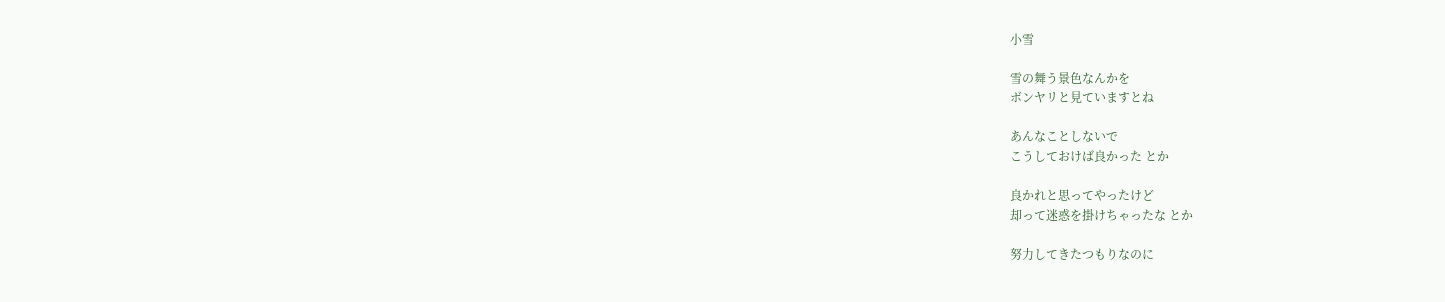小雪

雪の舞う景色なんかを
ボンヤリと見ていますとね

あんなことしないで
こうしておけば良かった とか

良かれと思ってやったけど
却って迷惑を掛けちゃったな とか

努力してきたつもりなのに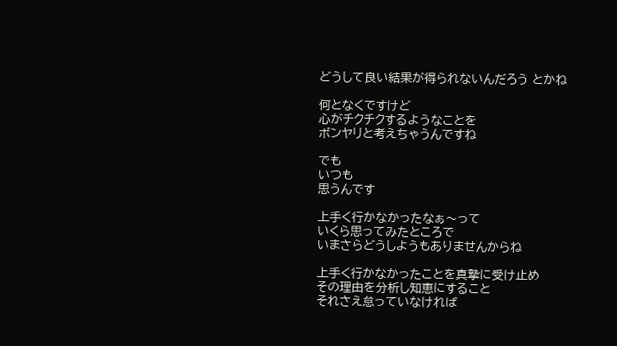どうして良い結果が得られないんだろう とかね

何となくですけど
心がチクチクするようなことを
ボンヤリと考えちゃうんですね

でも
いつも
思うんです

上手く行かなかったなぁ〜って
いくら思ってみたところで
いまさらどうしようもありませんからね

上手く行かなかったことを真摯に受け止め
その理由を分析し知恵にすること
それさえ怠っていなければ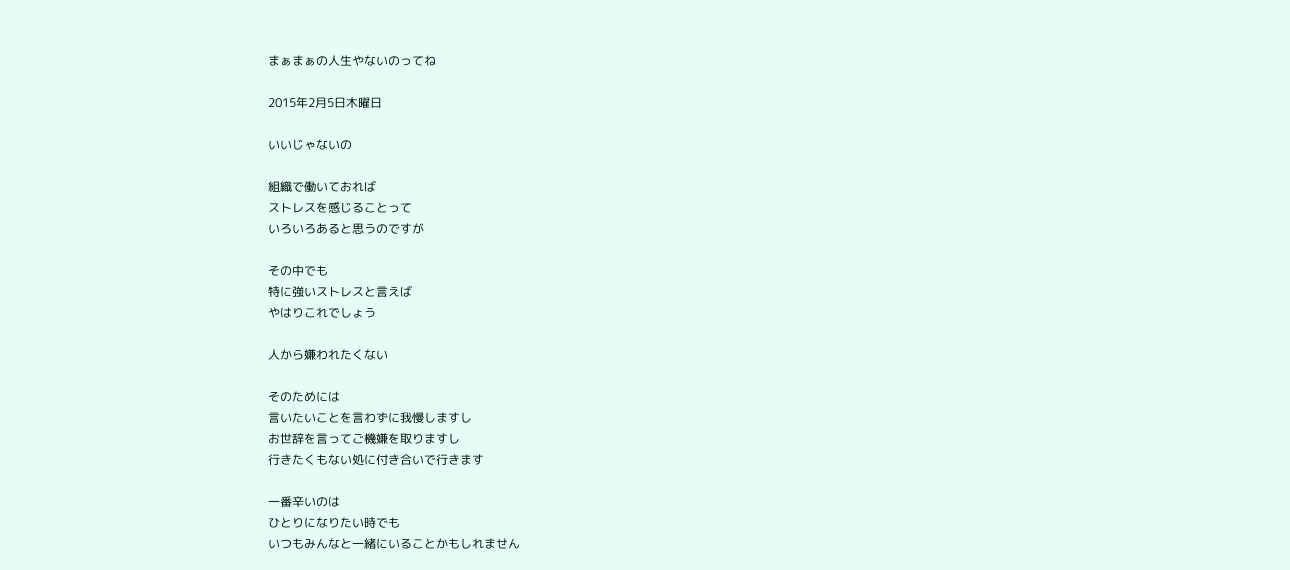まぁまぁの人生やないのってね

2015年2月5日木曜日

いいじゃないの

組織で働いておれば
ストレスを感じることって
いろいろあると思うのですが

その中でも
特に強いストレスと言えば
やはりこれでしょう

人から嫌われたくない

そのためには
言いたいことを言わずに我慢しますし
お世辞を言ってご機嫌を取りますし
行きたくもない処に付き合いで行きます

一番辛いのは
ひとりになりたい時でも
いつもみんなと一緒にいることかもしれません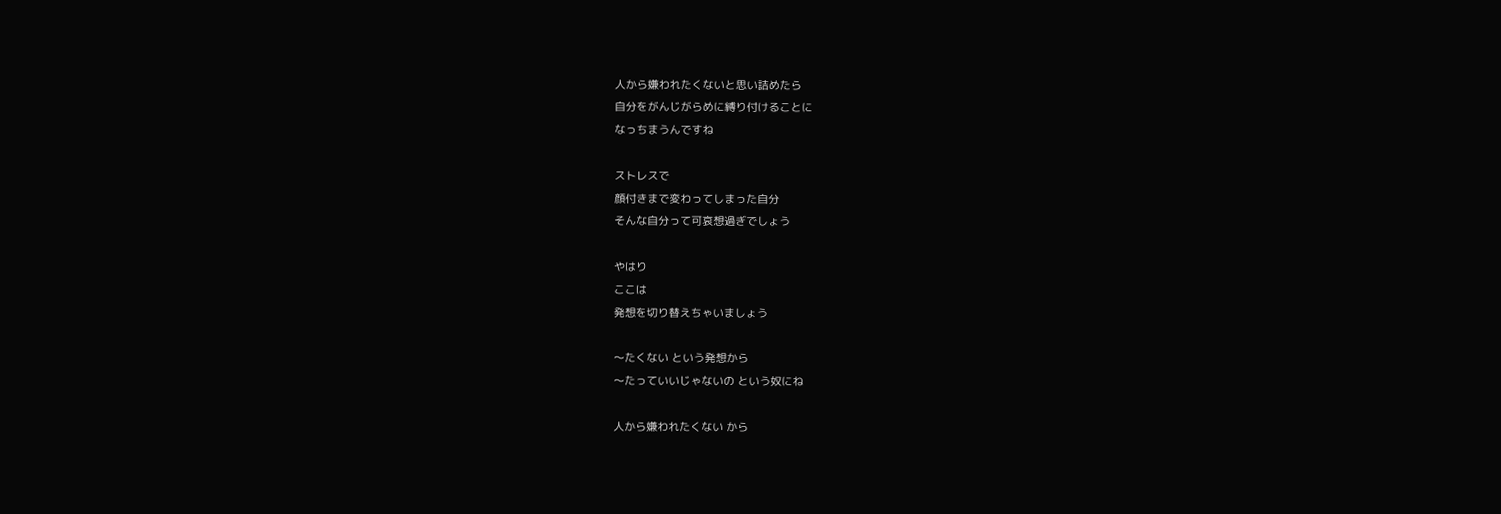人から嫌われたくないと思い詰めたら
自分をがんじがらめに縛り付けることに
なっちまうんですね

ストレスで
顔付きまで変わってしまった自分
そんな自分って可哀想過ぎでしょう

やはり
ここは
発想を切り替えちゃいましょう

〜たくない という発想から
〜たっていいじゃないの という奴にね

人から嫌われたくない から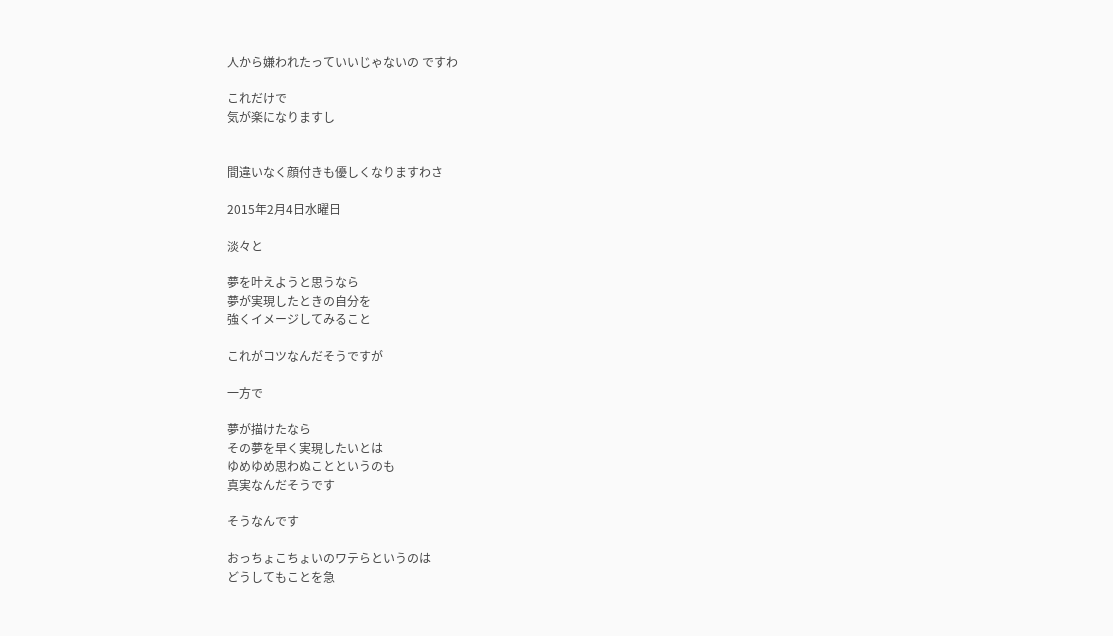人から嫌われたっていいじゃないの ですわ

これだけで
気が楽になりますし


間違いなく顔付きも優しくなりますわさ

2015年2月4日水曜日

淡々と

夢を叶えようと思うなら
夢が実現したときの自分を
強くイメージしてみること

これがコツなんだそうですが

一方で

夢が描けたなら
その夢を早く実現したいとは
ゆめゆめ思わぬことというのも
真実なんだそうです

そうなんです

おっちょこちょいのワテらというのは
どうしてもことを急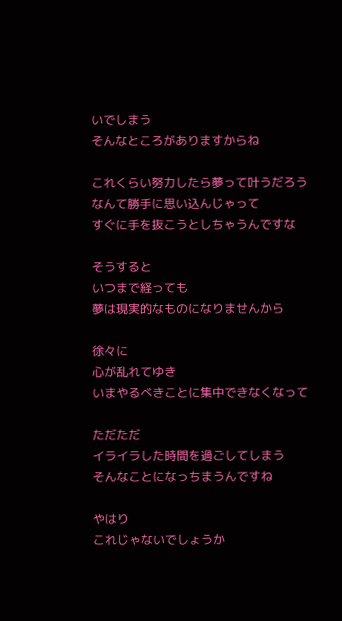いでしまう
そんなところがありますからね

これくらい努力したら夢って叶うだろう
なんて勝手に思い込んじゃって
すぐに手を抜こうとしちゃうんですな

そうすると
いつまで経っても
夢は現実的なものになりませんから

徐々に
心が乱れてゆき
いまやるべきことに集中できなくなって

ただただ
イライラした時間を過ごしてしまう
そんなことになっちまうんですね

やはり
これじゃないでしょうか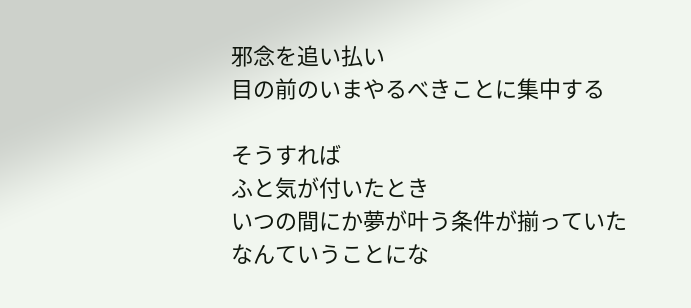邪念を追い払い
目の前のいまやるべきことに集中する

そうすれば
ふと気が付いたとき
いつの間にか夢が叶う条件が揃っていた
なんていうことにな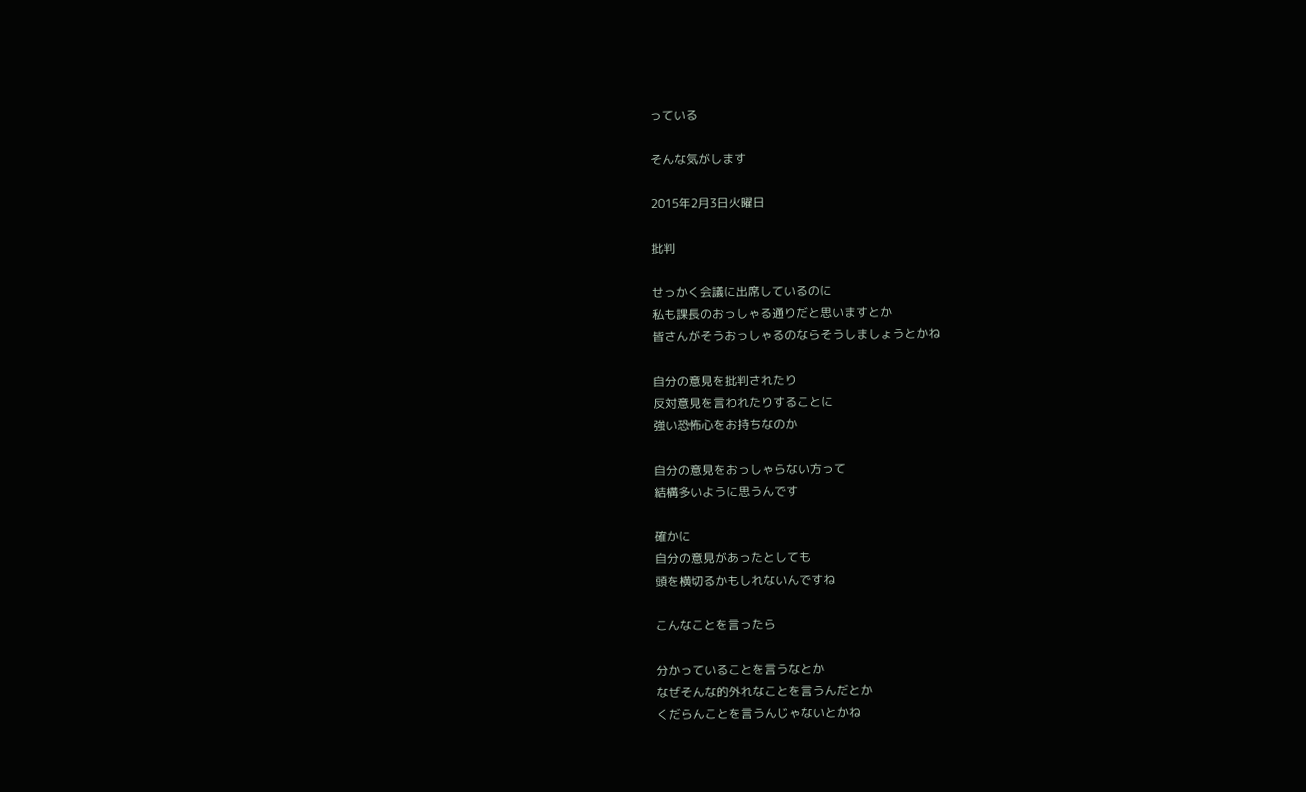っている

そんな気がします

2015年2月3日火曜日

批判

せっかく会議に出席しているのに
私も課長のおっしゃる通りだと思いますとか
皆さんがそうおっしゃるのならそうしましょうとかね

自分の意見を批判されたり
反対意見を言われたりすることに
強い恐怖心をお持ちなのか

自分の意見をおっしゃらない方って
結構多いように思うんです

確かに
自分の意見があったとしても
頭を横切るかもしれないんですね

こんなことを言ったら

分かっていることを言うなとか
なぜそんな的外れなことを言うんだとか
くだらんことを言うんじゃないとかね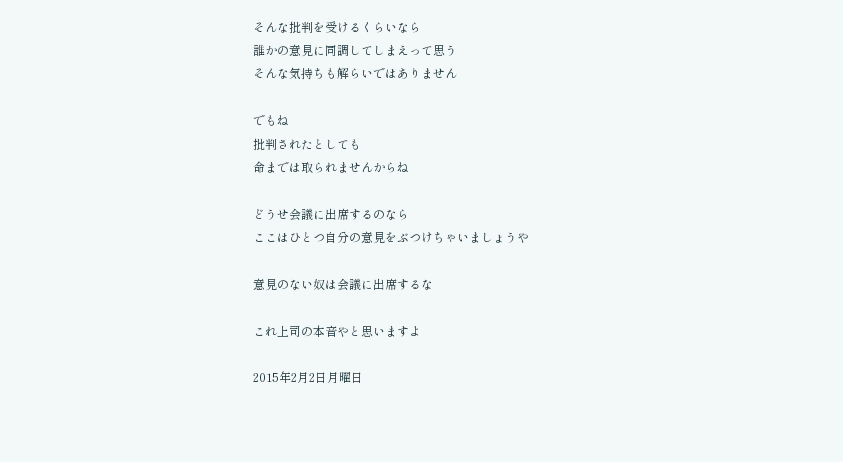そんな批判を受けるくらいなら
誰かの意見に同調してしまえって思う
そんな気持ちも解らいではありません

でもね
批判されたとしても
命までは取られませんからね

どうせ会議に出席するのなら
ここはひとつ自分の意見をぶつけちゃいましょうや

意見のない奴は会議に出席するな

これ上司の本音やと思いますよ

2015年2月2日月曜日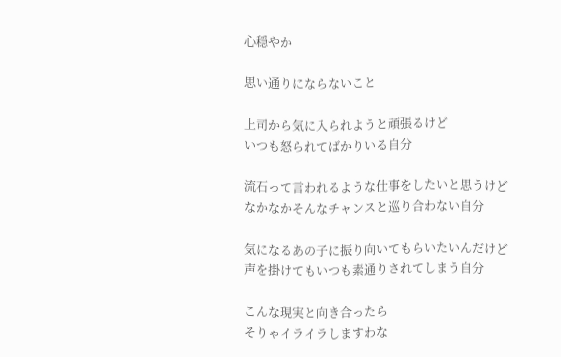心穏やか

思い通りにならないこと

上司から気に入られようと頑張るけど
いつも怒られてばかりいる自分

流石って言われるような仕事をしたいと思うけど
なかなかそんなチャンスと巡り合わない自分

気になるあの子に振り向いてもらいたいんだけど
声を掛けてもいつも素通りされてしまう自分

こんな現実と向き合ったら
そりゃイライラしますわな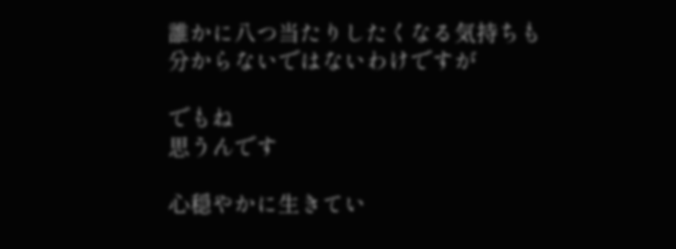誰かに八つ当たりしたくなる気持ちも
分からないではないわけですが

でもね
思うんです

心穏やかに生きてい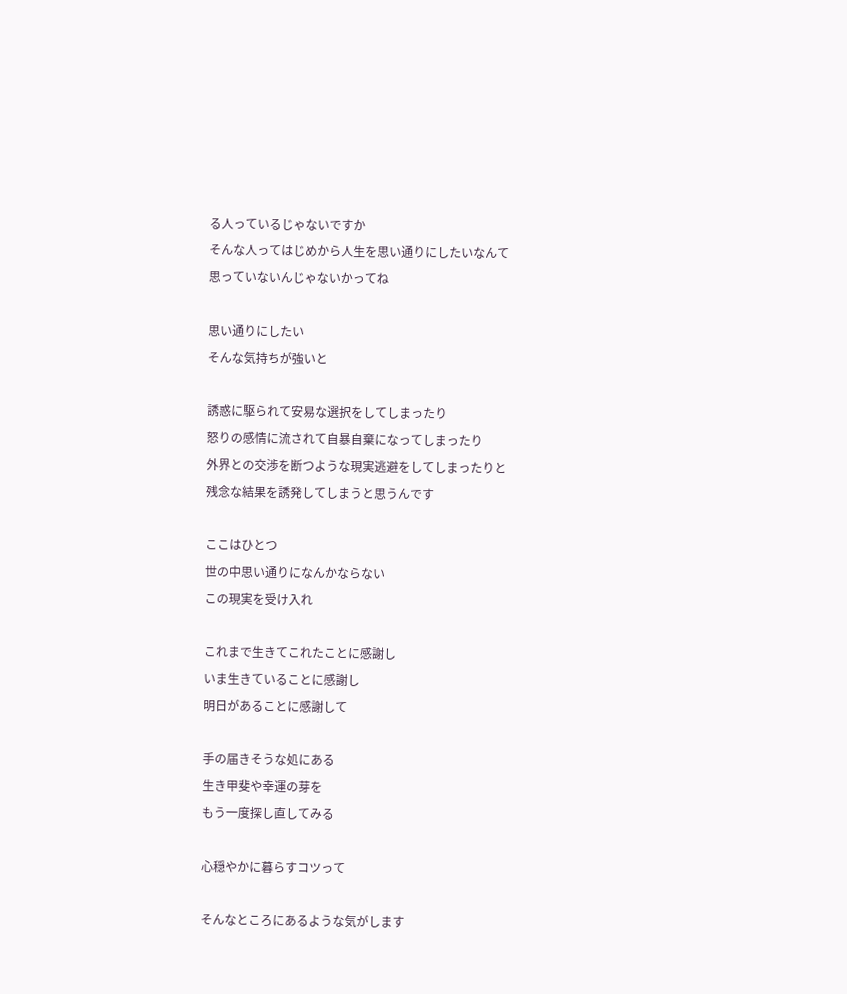る人っているじゃないですか
そんな人ってはじめから人生を思い通りにしたいなんて
思っていないんじゃないかってね

思い通りにしたい
そんな気持ちが強いと

誘惑に駆られて安易な選択をしてしまったり
怒りの感情に流されて自暴自棄になってしまったり
外界との交渉を断つような現実逃避をしてしまったりと
残念な結果を誘発してしまうと思うんです

ここはひとつ
世の中思い通りになんかならない
この現実を受け入れ

これまで生きてこれたことに感謝し
いま生きていることに感謝し
明日があることに感謝して

手の届きそうな処にある
生き甲斐や幸運の芽を
もう一度探し直してみる

心穏やかに暮らすコツって

そんなところにあるような気がします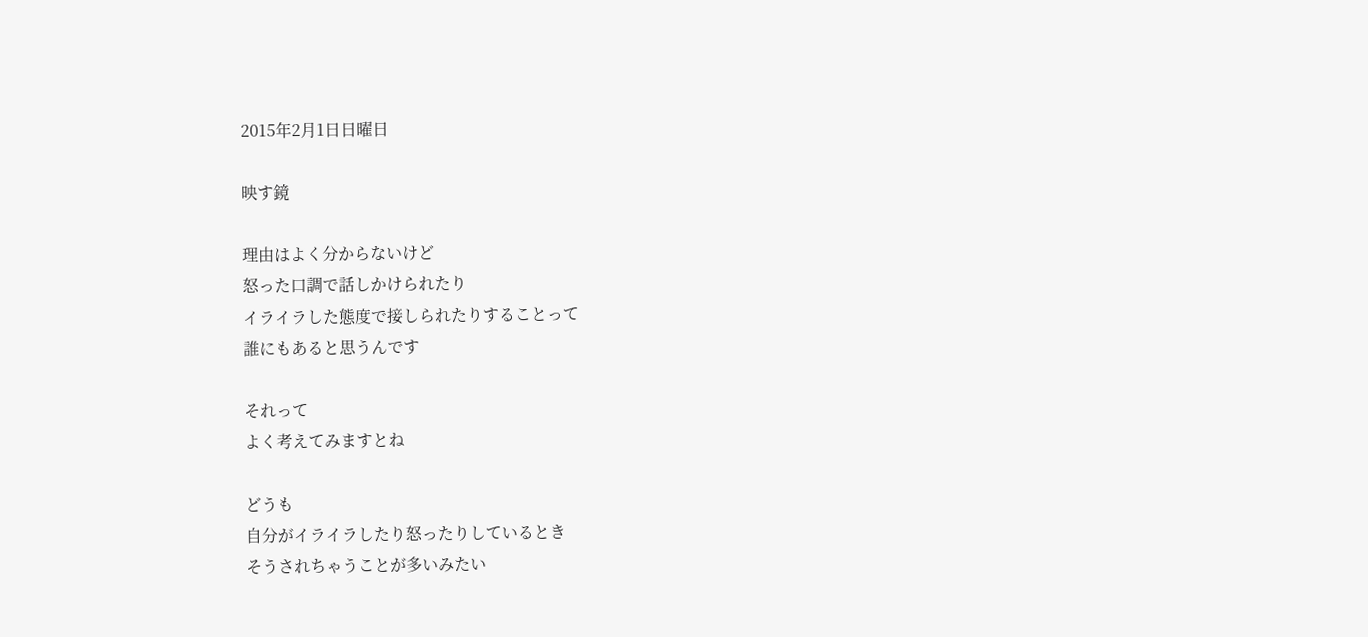2015年2月1日日曜日

映す鏡

理由はよく分からないけど
怒った口調で話しかけられたり
イライラした態度で接しられたりすることって
誰にもあると思うんです

それって
よく考えてみますとね

どうも
自分がイライラしたり怒ったりしているとき
そうされちゃうことが多いみたい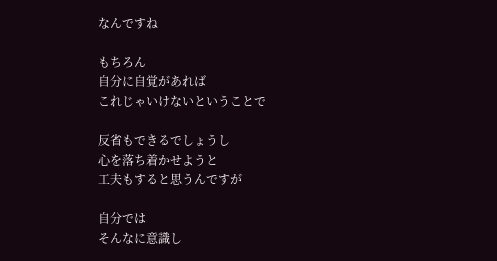なんですね

もちろん
自分に自覚があれば
これじゃいけないということで

反省もできるでしょうし
心を落ち着かせようと
工夫もすると思うんですが

自分では
そんなに意識し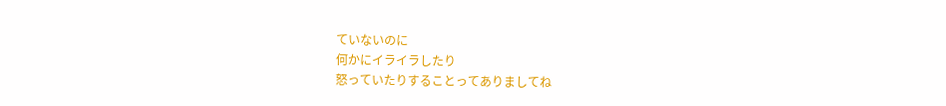ていないのに
何かにイライラしたり
怒っていたりすることってありましてね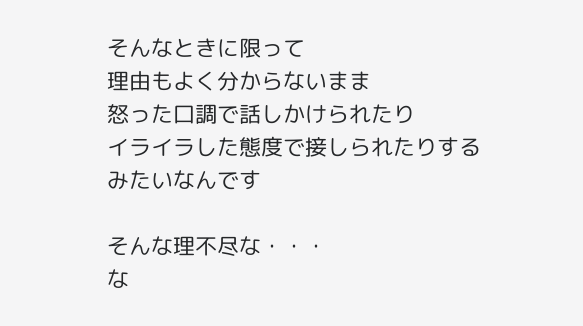そんなときに限って
理由もよく分からないまま
怒った口調で話しかけられたり
イライラした態度で接しられたりするみたいなんです

そんな理不尽な・・・
な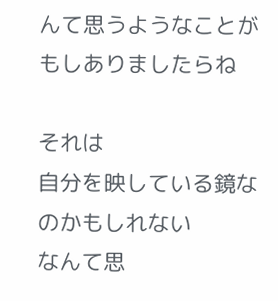んて思うようなことが
もしありましたらね

それは
自分を映している鏡なのかもしれない
なんて思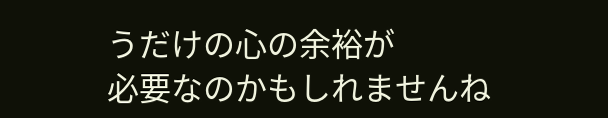うだけの心の余裕が
必要なのかもしれませんね